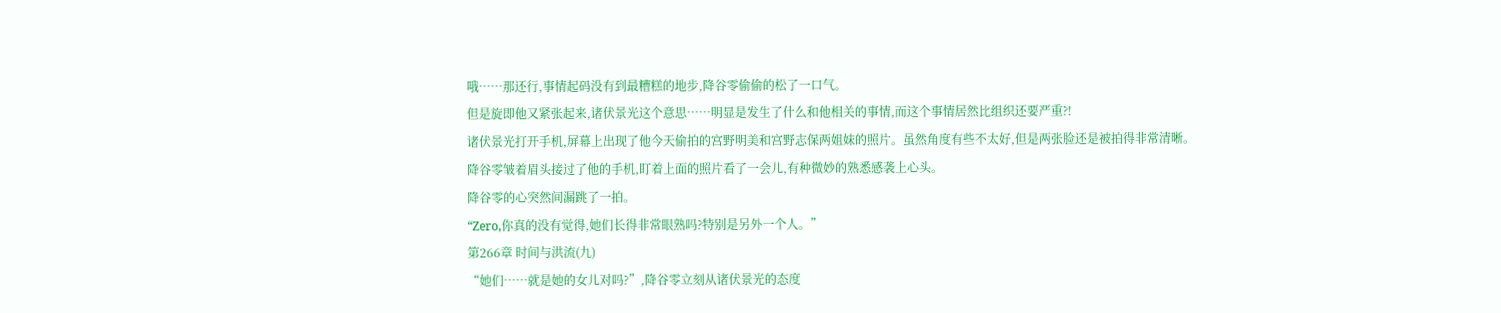哦……那还行,事情起码没有到最糟糕的地步,降谷零偷偷的松了一口气。
但是旋即他又紧张起来,诸伏景光这个意思……明显是发生了什么和他相关的事情,而这个事情居然比组织还要严重?!
诸伏景光打开手机,屏幕上出现了他今天偷拍的宫野明美和宫野志保两姐妹的照片。虽然角度有些不太好,但是两张脸还是被拍得非常清晰。
降谷零皱着眉头接过了他的手机,盯着上面的照片看了一会儿,有种微妙的熟悉感袭上心头。
降谷零的心突然间漏跳了一拍。
“Zero,你真的没有觉得,她们长得非常眼熟吗?特别是另外一个人。”
第266章 时间与洪流(九)
“她们……就是她的女儿对吗?”,降谷零立刻从诸伏景光的态度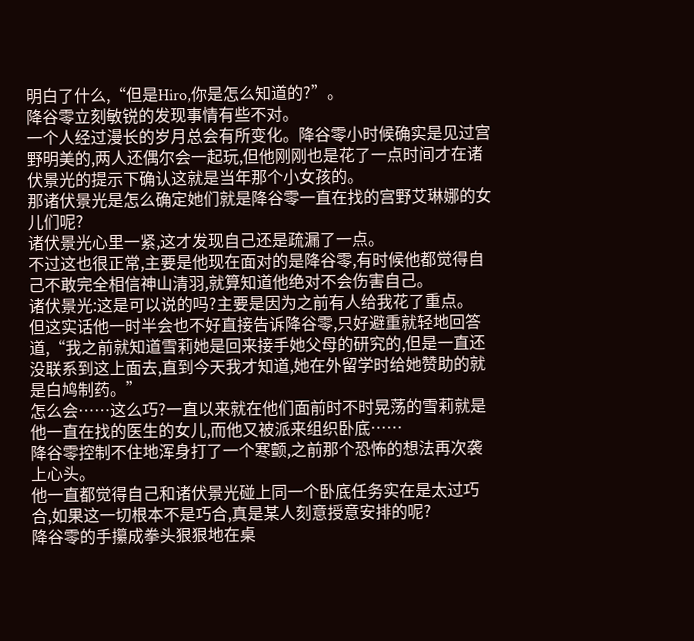明白了什么,“但是Hiro,你是怎么知道的?”。
降谷零立刻敏锐的发现事情有些不对。
一个人经过漫长的岁月总会有所变化。降谷零小时候确实是见过宫野明美的,两人还偶尔会一起玩,但他刚刚也是花了一点时间才在诸伏景光的提示下确认这就是当年那个小女孩的。
那诸伏景光是怎么确定她们就是降谷零一直在找的宫野艾琳娜的女儿们呢?
诸伏景光心里一紧,这才发现自己还是疏漏了一点。
不过这也很正常,主要是他现在面对的是降谷零,有时候他都觉得自己不敢完全相信神山清羽,就算知道他绝对不会伤害自己。
诸伏景光:这是可以说的吗?主要是因为之前有人给我花了重点。
但这实话他一时半会也不好直接告诉降谷零,只好避重就轻地回答道,“我之前就知道雪莉她是回来接手她父母的研究的,但是一直还没联系到这上面去,直到今天我才知道,她在外留学时给她赞助的就是白鸠制药。”
怎么会……这么巧?一直以来就在他们面前时不时晃荡的雪莉就是他一直在找的医生的女儿,而他又被派来组织卧底……
降谷零控制不住地浑身打了一个寒颤,之前那个恐怖的想法再次袭上心头。
他一直都觉得自己和诸伏景光碰上同一个卧底任务实在是太过巧合,如果这一切根本不是巧合,真是某人刻意授意安排的呢?
降谷零的手攥成拳头狠狠地在桌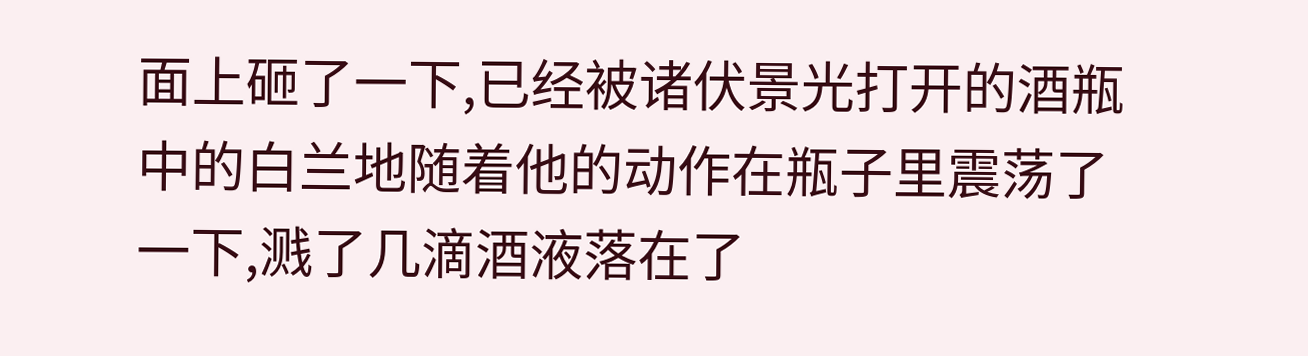面上砸了一下,已经被诸伏景光打开的酒瓶中的白兰地随着他的动作在瓶子里震荡了一下,溅了几滴酒液落在了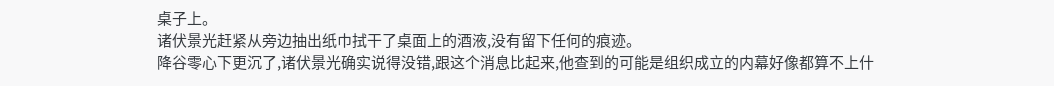桌子上。
诸伏景光赶紧从旁边抽出纸巾拭干了桌面上的酒液,没有留下任何的痕迹。
降谷零心下更沉了,诸伏景光确实说得没错,跟这个消息比起来,他查到的可能是组织成立的内幕好像都算不上什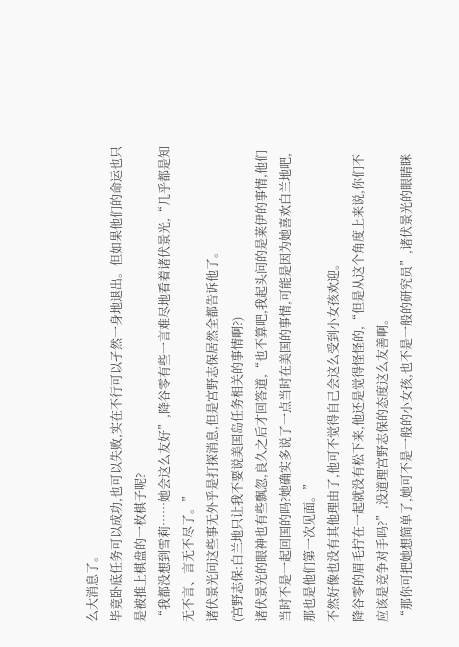么大消息了。
毕竟卧底任务可以成功,也可以失败,实在不行可以孑然一身地退出。但如果他们的命运也只是被推上棋盘的一枚棋子呢?
“我都没想到雪莉……她会这么友好”,降谷零有些一言难尽地看着诸伏景光,“几乎都是知无不言、言无不尽了。”
诸伏景光问这些事无外乎是打探消息,但是宫野志保居然全都告诉他了。
(宫野志保:白兰地只让我不要说美国岛任务相关的事情啊?)
诸伏景光的眼神也有些飘忽,良久之后才回答道,“也不算吧,我起头问的是莱伊的事情,他们当时不是一起回国的吗?她确实多说了一点当时在美国的事情,可能是因为她喜欢白兰地吧,那也是他们第一次见面。”
不然好像也没有其他理由了,他可不觉得自己会这么受到小女孩欢迎。
降谷零的眉毛拧在一起就没有松下来,他还是觉得怪怪的,“但是从这个角度上来说,你们不应该是竞争对手吗?”,没道理宫野志保的态度这么友善啊。
“那你可把她想简单了,她可不是一般的小女孩,也不是一般的研究员”,诸伏景光的眼睛眯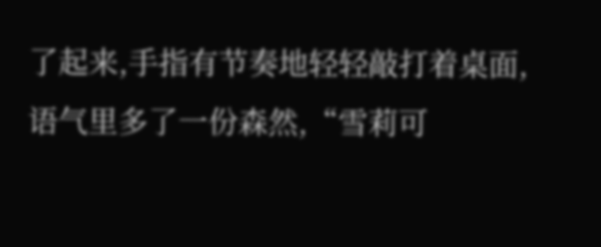了起来,手指有节奏地轻轻敲打着桌面,语气里多了一份森然,“雪莉可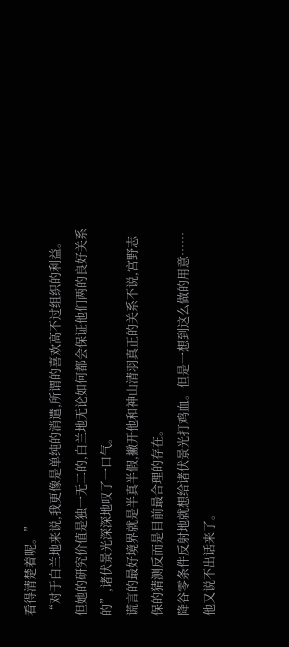看得清楚着呢。”
“对于白兰地来说,我更像是单纯的消遣,所谓的喜欢高不过组织的利益。但她的研究价值是独一无二的,白兰地无论如何都会保证他们两的良好关系的”,诸伏景光深深地叹了一口气。
谎言的最好境界就是半真半假,撇开他和神山清羽真正的关系不说,宫野志保的猜测反而是目前最合理的存在。
降谷零条件反射地就想给诸伏景光打鸡血。但是一想到这么做的用意……他又说不出话来了。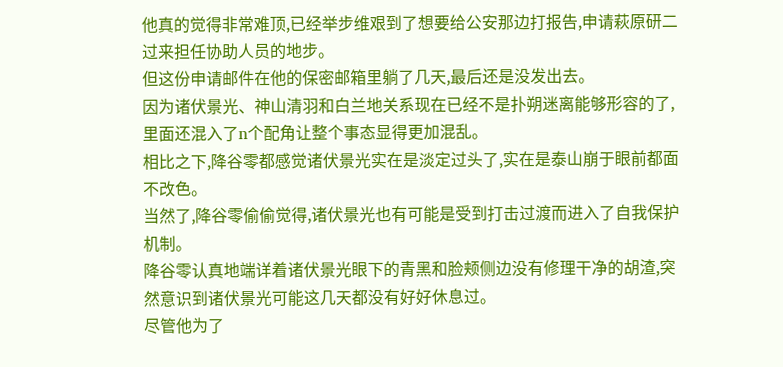他真的觉得非常难顶,已经举步维艰到了想要给公安那边打报告,申请萩原研二过来担任协助人员的地步。
但这份申请邮件在他的保密邮箱里躺了几天,最后还是没发出去。
因为诸伏景光、神山清羽和白兰地关系现在已经不是扑朔迷离能够形容的了,里面还混入了n个配角让整个事态显得更加混乱。
相比之下,降谷零都感觉诸伏景光实在是淡定过头了,实在是泰山崩于眼前都面不改色。
当然了,降谷零偷偷觉得,诸伏景光也有可能是受到打击过渡而进入了自我保护机制。
降谷零认真地端详着诸伏景光眼下的青黑和脸颊侧边没有修理干净的胡渣,突然意识到诸伏景光可能这几天都没有好好休息过。
尽管他为了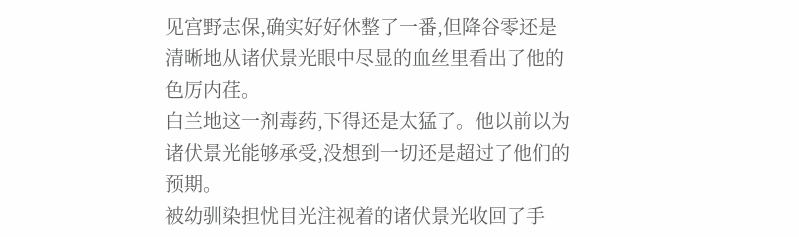见宫野志保,确实好好休整了一番,但降谷零还是清晰地从诸伏景光眼中尽显的血丝里看出了他的色厉内荏。
白兰地这一剂毒药,下得还是太猛了。他以前以为诸伏景光能够承受,没想到一切还是超过了他们的预期。
被幼驯染担忧目光注视着的诸伏景光收回了手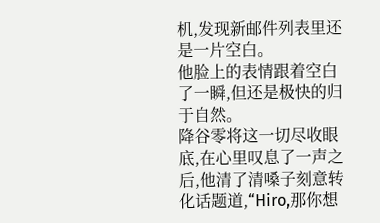机,发现新邮件列表里还是一片空白。
他脸上的表情跟着空白了一瞬,但还是极快的归于自然。
降谷零将这一切尽收眼底,在心里叹息了一声之后,他清了清嗓子刻意转化话题道,“Hiro,那你想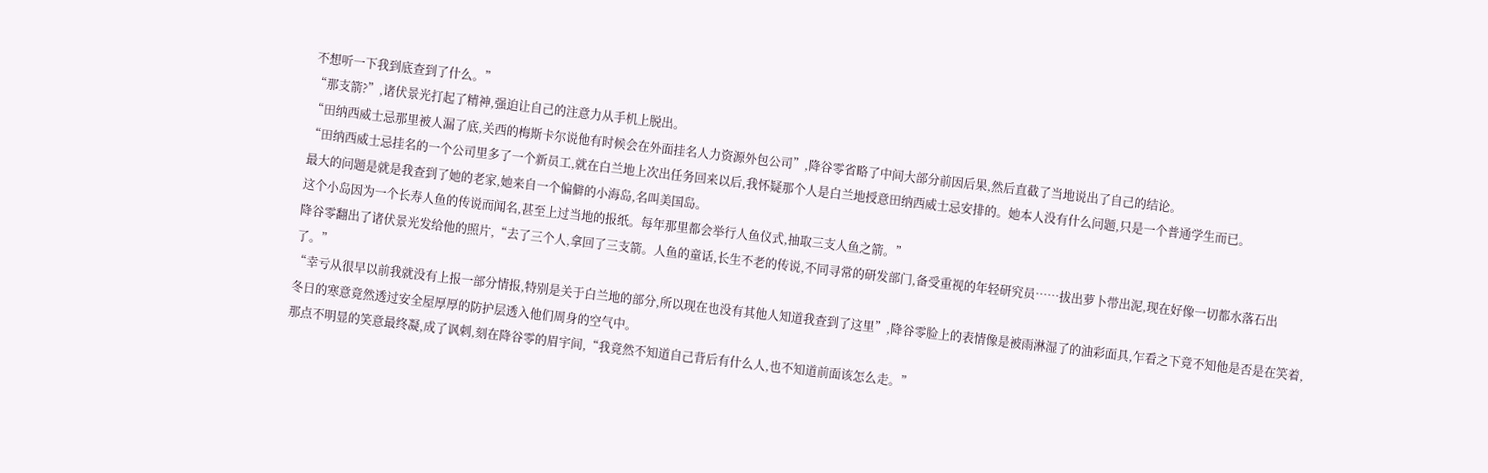不想听一下我到底查到了什么。”
“那支箭?”,诸伏景光打起了精神,强迫让自己的注意力从手机上脱出。
“田纳西威士忌那里被人漏了底,关西的梅斯卡尔说他有时候会在外面挂名人力资源外包公司”,降谷零省略了中间大部分前因后果,然后直截了当地说出了自己的结论。
“田纳西威士忌挂名的一个公司里多了一个新员工,就在白兰地上次出任务回来以后,我怀疑那个人是白兰地授意田纳西威士忌安排的。她本人没有什么问题,只是一个普通学生而已。
最大的问题是就是我查到了她的老家,她来自一个偏僻的小海岛,名叫美国岛。
这个小岛因为一个长寿人鱼的传说而闻名,甚至上过当地的报纸。每年那里都会举行人鱼仪式,抽取三支人鱼之箭。”
降谷零翻出了诸伏景光发给他的照片,“去了三个人,拿回了三支箭。人鱼的童话,长生不老的传说,不同寻常的研发部门,备受重视的年轻研究员……拔出萝卜带出泥,现在好像一切都水落石出了。”
“幸亏从很早以前我就没有上报一部分情报,特别是关于白兰地的部分,所以现在也没有其他人知道我查到了这里”,降谷零脸上的表情像是被雨淋湿了的油彩面具,乍看之下竟不知他是否是在笑着,冬日的寒意竟然透过安全屋厚厚的防护层透入他们周身的空气中。
那点不明显的笑意最终凝,成了讽刺,刻在降谷零的眉宇间,“我竟然不知道自己背后有什么人,也不知道前面该怎么走。”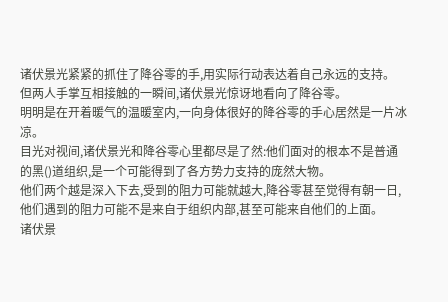诸伏景光紧紧的抓住了降谷零的手,用实际行动表达着自己永远的支持。
但两人手掌互相接触的一瞬间,诸伏景光惊讶地看向了降谷零。
明明是在开着暖气的温暖室内,一向身体很好的降谷零的手心居然是一片冰凉。
目光对视间,诸伏景光和降谷零心里都尽是了然:他们面对的根本不是普通的黑()道组织,是一个可能得到了各方势力支持的庞然大物。
他们两个越是深入下去,受到的阻力可能就越大,降谷零甚至觉得有朝一日,他们遇到的阻力可能不是来自于组织内部,甚至可能来自他们的上面。
诸伏景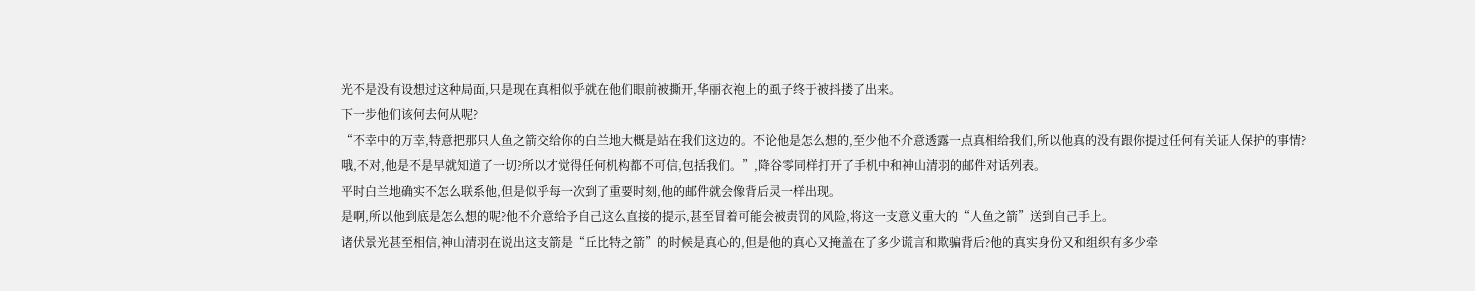光不是没有设想过这种局面,只是现在真相似乎就在他们眼前被撕开,华丽衣袍上的虱子终于被抖搂了出来。
下一步他们该何去何从呢?
“不幸中的万幸,特意把那只人鱼之箭交给你的白兰地大概是站在我们这边的。不论他是怎么想的,至少他不介意透露一点真相给我们,所以他真的没有跟你提过任何有关证人保护的事情?
哦,不对,他是不是早就知道了一切?所以才觉得任何机构都不可信,包括我们。”,降谷零同样打开了手机中和神山清羽的邮件对话列表。
平时白兰地确实不怎么联系他,但是似乎每一次到了重要时刻,他的邮件就会像背后灵一样出现。
是啊,所以他到底是怎么想的呢?他不介意给予自己这么直接的提示,甚至冒着可能会被责罚的风险,将这一支意义重大的“人鱼之箭”送到自己手上。
诸伏景光甚至相信,神山清羽在说出这支箭是“丘比特之箭”的时候是真心的,但是他的真心又掩盖在了多少谎言和欺骗背后?他的真实身份又和组织有多少牵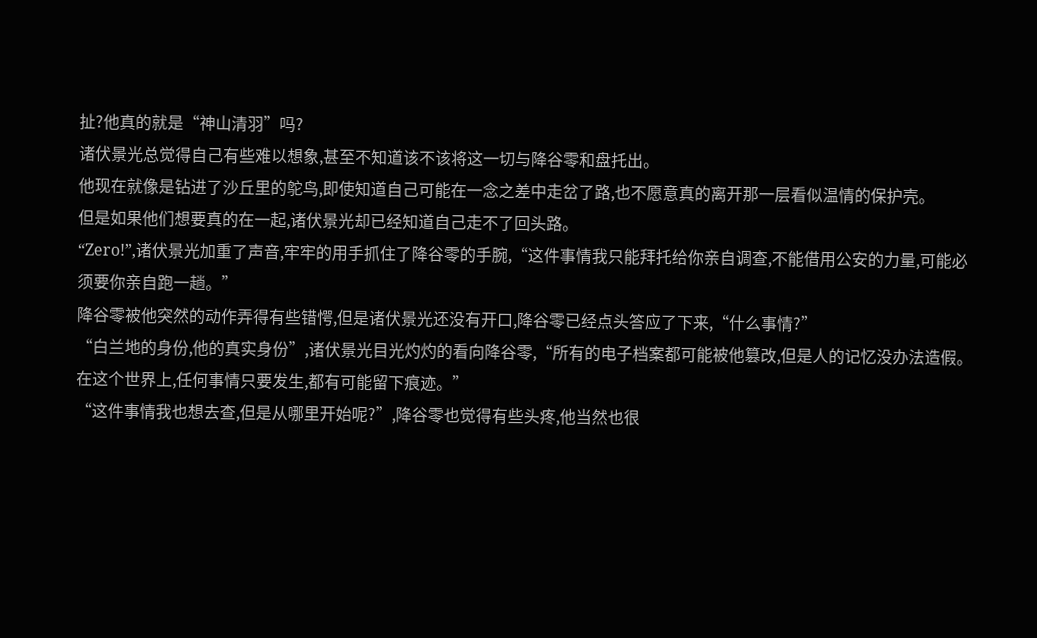扯?他真的就是“神山清羽”吗?
诸伏景光总觉得自己有些难以想象,甚至不知道该不该将这一切与降谷零和盘托出。
他现在就像是钻进了沙丘里的鸵鸟,即使知道自己可能在一念之差中走岔了路,也不愿意真的离开那一层看似温情的保护壳。
但是如果他们想要真的在一起,诸伏景光却已经知道自己走不了回头路。
“Zero!”,诸伏景光加重了声音,牢牢的用手抓住了降谷零的手腕,“这件事情我只能拜托给你亲自调查,不能借用公安的力量,可能必须要你亲自跑一趟。”
降谷零被他突然的动作弄得有些错愕,但是诸伏景光还没有开口,降谷零已经点头答应了下来,“什么事情?”
“白兰地的身份,他的真实身份”,诸伏景光目光灼灼的看向降谷零,“所有的电子档案都可能被他篡改,但是人的记忆没办法造假。在这个世界上,任何事情只要发生,都有可能留下痕迹。”
“这件事情我也想去查,但是从哪里开始呢?”,降谷零也觉得有些头疼,他当然也很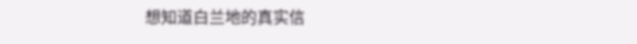想知道白兰地的真实信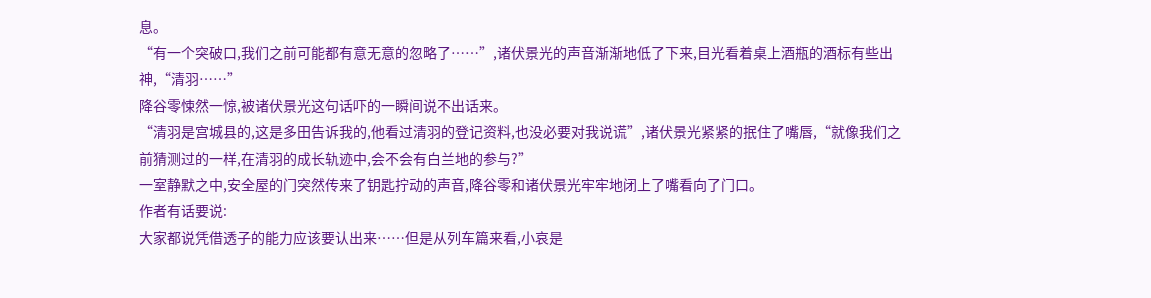息。
“有一个突破口,我们之前可能都有意无意的忽略了……”,诸伏景光的声音渐渐地低了下来,目光看着桌上酒瓶的酒标有些出神,“清羽……”
降谷零悚然一惊,被诸伏景光这句话吓的一瞬间说不出话来。
“清羽是宫城县的,这是多田告诉我的,他看过清羽的登记资料,也没必要对我说谎”,诸伏景光紧紧的抿住了嘴唇,“就像我们之前猜测过的一样,在清羽的成长轨迹中,会不会有白兰地的参与?”
一室静默之中,安全屋的门突然传来了钥匙拧动的声音,降谷零和诸伏景光牢牢地闭上了嘴看向了门口。
作者有话要说:
大家都说凭借透子的能力应该要认出来……但是从列车篇来看,小哀是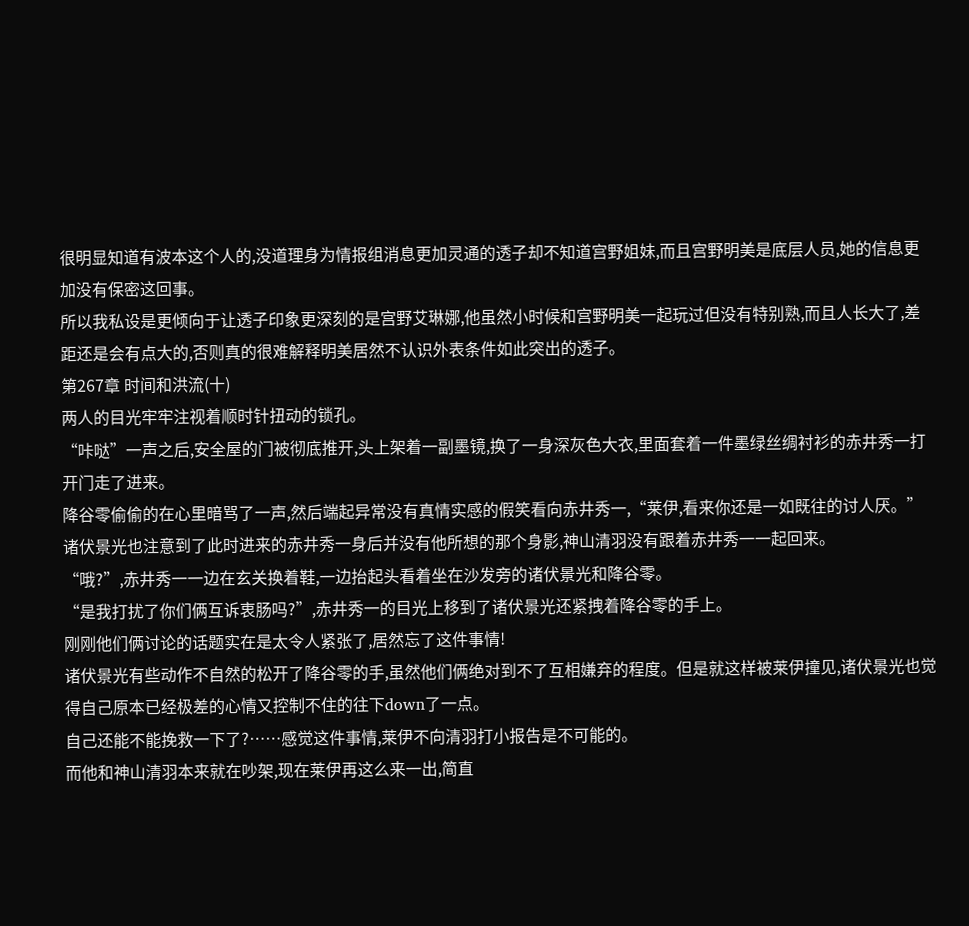很明显知道有波本这个人的,没道理身为情报组消息更加灵通的透子却不知道宫野姐妹,而且宫野明美是底层人员,她的信息更加没有保密这回事。
所以我私设是更倾向于让透子印象更深刻的是宫野艾琳娜,他虽然小时候和宫野明美一起玩过但没有特别熟,而且人长大了,差距还是会有点大的,否则真的很难解释明美居然不认识外表条件如此突出的透子。
第267章 时间和洪流(十)
两人的目光牢牢注视着顺时针扭动的锁孔。
“咔哒”一声之后,安全屋的门被彻底推开,头上架着一副墨镜,换了一身深灰色大衣,里面套着一件墨绿丝绸衬衫的赤井秀一打开门走了进来。
降谷零偷偷的在心里暗骂了一声,然后端起异常没有真情实感的假笑看向赤井秀一,“莱伊,看来你还是一如既往的讨人厌。”
诸伏景光也注意到了此时进来的赤井秀一身后并没有他所想的那个身影,神山清羽没有跟着赤井秀一一起回来。
“哦?”,赤井秀一一边在玄关换着鞋,一边抬起头看着坐在沙发旁的诸伏景光和降谷零。
“是我打扰了你们俩互诉衷肠吗?”,赤井秀一的目光上移到了诸伏景光还紧拽着降谷零的手上。
刚刚他们俩讨论的话题实在是太令人紧张了,居然忘了这件事情!
诸伏景光有些动作不自然的松开了降谷零的手,虽然他们俩绝对到不了互相嫌弃的程度。但是就这样被莱伊撞见,诸伏景光也觉得自己原本已经极差的心情又控制不住的往下down了一点。
自己还能不能挽救一下了?……感觉这件事情,莱伊不向清羽打小报告是不可能的。
而他和神山清羽本来就在吵架,现在莱伊再这么来一出,简直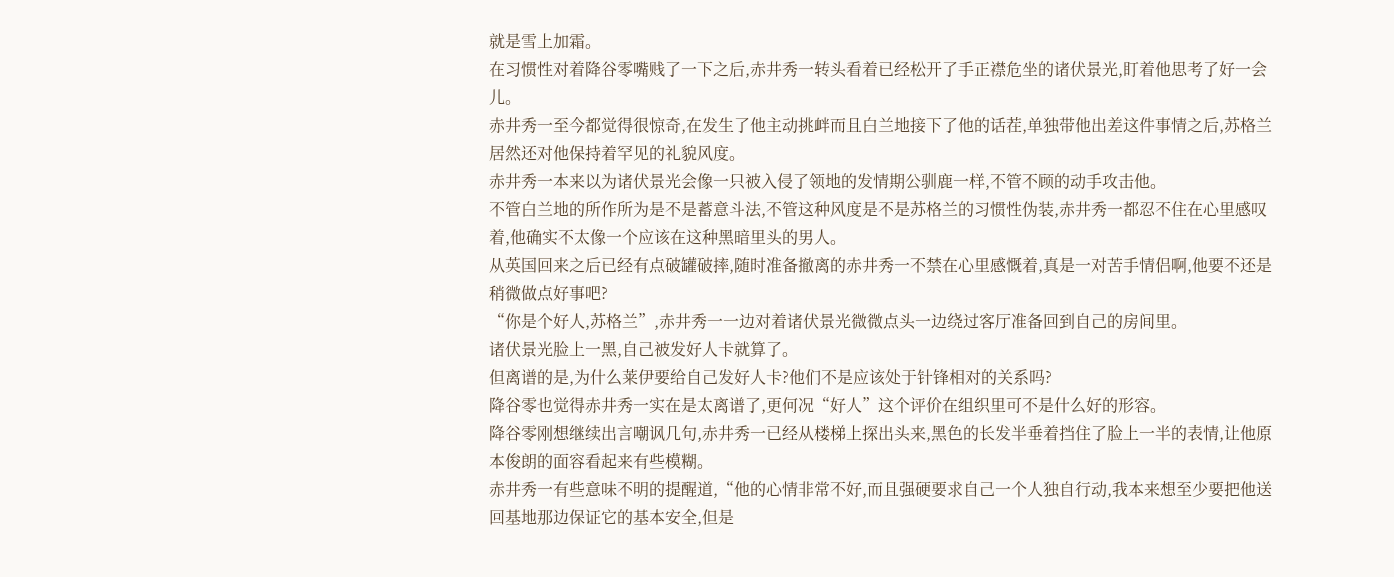就是雪上加霜。
在习惯性对着降谷零嘴贱了一下之后,赤井秀一转头看着已经松开了手正襟危坐的诸伏景光,盯着他思考了好一会儿。
赤井秀一至今都觉得很惊奇,在发生了他主动挑衅而且白兰地接下了他的话茬,单独带他出差这件事情之后,苏格兰居然还对他保持着罕见的礼貌风度。
赤井秀一本来以为诸伏景光会像一只被入侵了领地的发情期公驯鹿一样,不管不顾的动手攻击他。
不管白兰地的所作所为是不是蓄意斗法,不管这种风度是不是苏格兰的习惯性伪装,赤井秀一都忍不住在心里感叹着,他确实不太像一个应该在这种黑暗里头的男人。
从英国回来之后已经有点破罐破摔,随时准备撤离的赤井秀一不禁在心里感慨着,真是一对苦手情侣啊,他要不还是稍微做点好事吧?
“你是个好人,苏格兰”,赤井秀一一边对着诸伏景光微微点头一边绕过客厅准备回到自己的房间里。
诸伏景光脸上一黑,自己被发好人卡就算了。
但离谱的是,为什么莱伊要给自己发好人卡?他们不是应该处于针锋相对的关系吗?
降谷零也觉得赤井秀一实在是太离谱了,更何况“好人”这个评价在组织里可不是什么好的形容。
降谷零刚想继续出言嘲讽几句,赤井秀一已经从楼梯上探出头来,黑色的长发半垂着挡住了脸上一半的表情,让他原本俊朗的面容看起来有些模糊。
赤井秀一有些意味不明的提醒道,“他的心情非常不好,而且强硬要求自己一个人独自行动,我本来想至少要把他送回基地那边保证它的基本安全,但是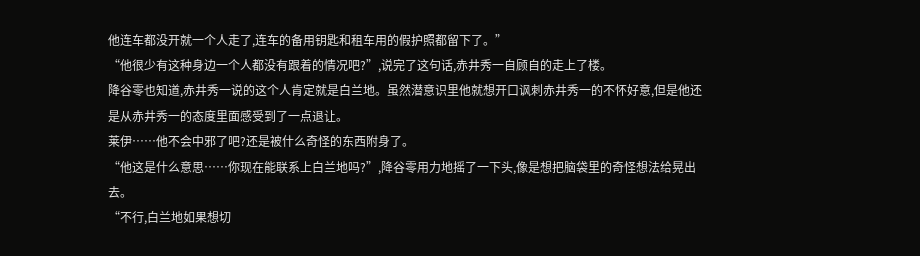他连车都没开就一个人走了,连车的备用钥匙和租车用的假护照都留下了。”
“他很少有这种身边一个人都没有跟着的情况吧?”,说完了这句话,赤井秀一自顾自的走上了楼。
降谷零也知道,赤井秀一说的这个人肯定就是白兰地。虽然潜意识里他就想开口讽刺赤井秀一的不怀好意,但是他还是从赤井秀一的态度里面感受到了一点退让。
莱伊……他不会中邪了吧?还是被什么奇怪的东西附身了。
“他这是什么意思……你现在能联系上白兰地吗?”,降谷零用力地摇了一下头,像是想把脑袋里的奇怪想法给晃出去。
“不行,白兰地如果想切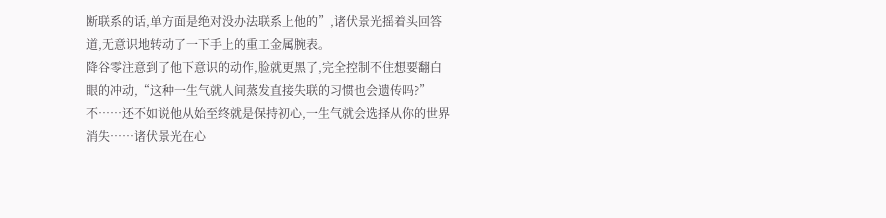断联系的话,单方面是绝对没办法联系上他的”,诸伏景光摇着头回答道,无意识地转动了一下手上的重工金属腕表。
降谷零注意到了他下意识的动作,脸就更黑了,完全控制不住想要翻白眼的冲动,“这种一生气就人间蒸发直接失联的习惯也会遗传吗?”
不……还不如说他从始至终就是保持初心,一生气就会选择从你的世界消失……诸伏景光在心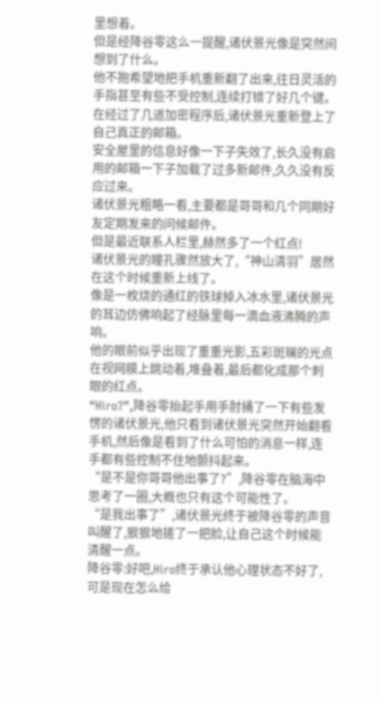里想着。
但是经降谷零这么一提醒,诸伏景光像是突然间想到了什么。
他不抱希望地把手机重新翻了出来,往日灵活的手指甚至有些不受控制,连续打错了好几个键。
在经过了几道加密程序后,诸伏景光重新登上了自己真正的邮箱。
安全屋里的信息好像一下子失效了,长久没有启用的邮箱一下子加载了过多新邮件,久久没有反应过来。
诸伏景光粗略一看,主要都是哥哥和几个同期好友定期发来的问候邮件。
但是最近联系人栏里,赫然多了一个红点!
诸伏景光的瞳孔骤然放大了,“神山清羽”居然在这个时候重新上线了。
像是一枚烧的通红的铁球掉入冰水里,诸伏景光的耳边仿佛响起了经脉里每一滴血液沸腾的声响。
他的眼前似乎出现了重重光影,五彩斑斓的光点在视网膜上跳动着,堆叠着,最后都化成那个刺眼的红点。
“Hiro?”,降谷零抬起手用手肘捅了一下有些发愣的诸伏景光,他只看到诸伏景光突然开始翻看手机,然后像是看到了什么可怕的消息一样,连手都有些控制不住地颤抖起来。
“是不是你哥哥他出事了?”,降谷零在脑海中思考了一圈,大概也只有这个可能性了。
“是我出事了”,诸伏景光终于被降谷零的声音叫醒了,狠狠地搓了一把脸,让自己这个时候能清醒一点。
降谷零:好吧,Hiro终于承认他心理状态不好了,可是现在怎么给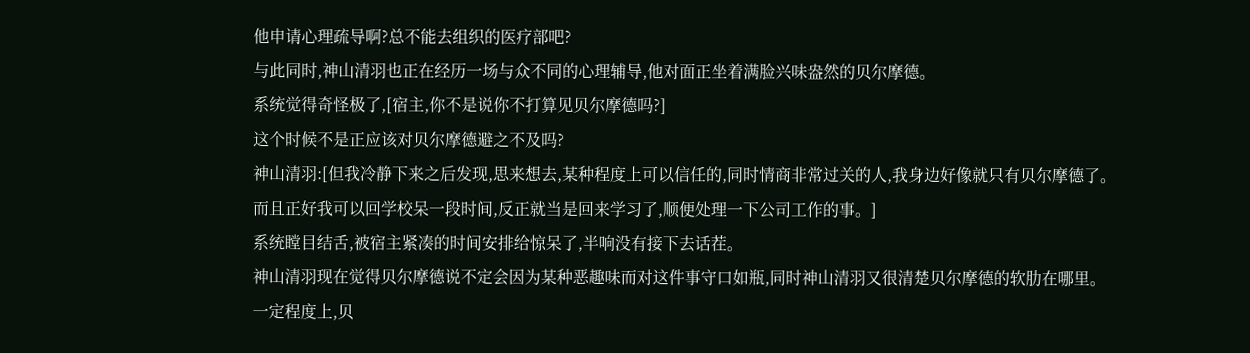他申请心理疏导啊?总不能去组织的医疗部吧?
与此同时,神山清羽也正在经历一场与众不同的心理辅导,他对面正坐着满脸兴味盎然的贝尔摩德。
系统觉得奇怪极了,[宿主,你不是说你不打算见贝尔摩德吗?]
这个时候不是正应该对贝尔摩德避之不及吗?
神山清羽:[但我冷静下来之后发现,思来想去,某种程度上可以信任的,同时情商非常过关的人,我身边好像就只有贝尔摩德了。
而且正好我可以回学校呆一段时间,反正就当是回来学习了,顺便处理一下公司工作的事。]
系统瞠目结舌,被宿主紧凑的时间安排给惊呆了,半响没有接下去话茬。
神山清羽现在觉得贝尔摩德说不定会因为某种恶趣味而对这件事守口如瓶,同时神山清羽又很清楚贝尔摩德的软肋在哪里。
一定程度上,贝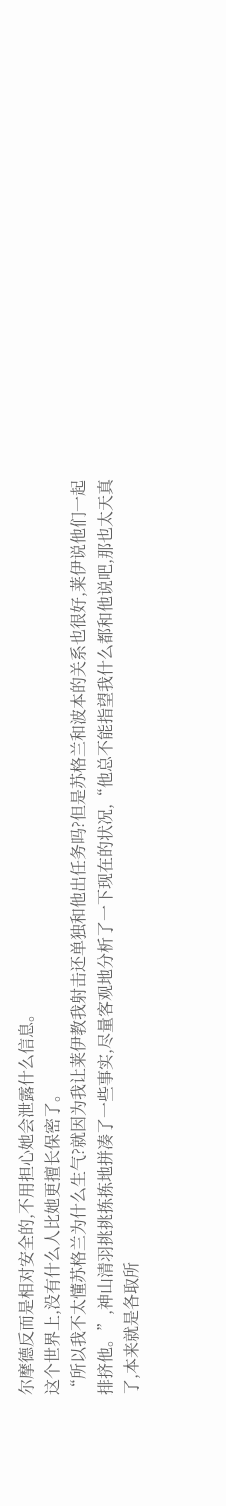尔摩德反而是相对安全的,不用担心她会泄露什么信息。
这个世界上,没有什么人比她更擅长保密了。
“所以我不太懂苏格兰为什么生气?就因为我让莱伊教我射击还单独和他出任务吗?但是苏格兰和波本的关系也很好,莱伊说他们一起排挤他。”,神山清羽挑挑拣拣地拼凑了一些事实,尽量客观地分析了一下现在的状况,“他总不能指望我什么都和他说吧,那也太天真了,本来就是各取所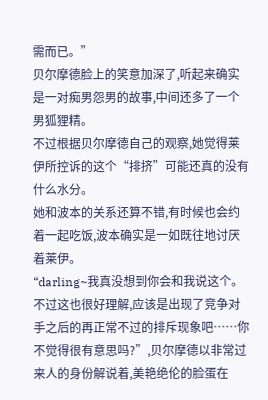需而已。”
贝尔摩德脸上的笑意加深了,听起来确实是一对痴男怨男的故事,中间还多了一个男狐狸精。
不过根据贝尔摩德自己的观察,她觉得莱伊所控诉的这个“排挤”可能还真的没有什么水分。
她和波本的关系还算不错,有时候也会约着一起吃饭,波本确实是一如既往地讨厌着莱伊。
“darling~我真没想到你会和我说这个。不过这也很好理解,应该是出现了竞争对手之后的再正常不过的排斥现象吧……你不觉得很有意思吗?”,贝尔摩德以非常过来人的身份解说着,美艳绝伦的脸蛋在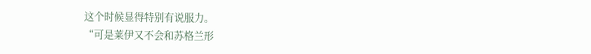这个时候显得特别有说服力。
“可是莱伊又不会和苏格兰形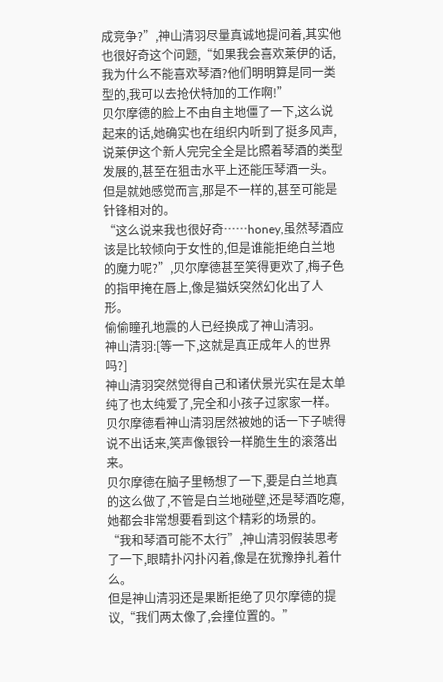成竞争?”,神山清羽尽量真诚地提问着,其实他也很好奇这个问题,“如果我会喜欢莱伊的话,我为什么不能喜欢琴酒?他们明明算是同一类型的,我可以去抢伏特加的工作啊!”
贝尔摩德的脸上不由自主地僵了一下,这么说起来的话,她确实也在组织内听到了挺多风声,说莱伊这个新人完完全全是比照着琴酒的类型发展的,甚至在狙击水平上还能压琴酒一头。
但是就她感觉而言,那是不一样的,甚至可能是针锋相对的。
“这么说来我也很好奇……honey,虽然琴酒应该是比较倾向于女性的,但是谁能拒绝白兰地的魔力呢?”,贝尔摩德甚至笑得更欢了,梅子色的指甲掩在唇上,像是猫妖突然幻化出了人形。
偷偷瞳孔地震的人已经换成了神山清羽。
神山清羽:[等一下,这就是真正成年人的世界吗?]
神山清羽突然觉得自己和诸伏景光实在是太单纯了也太纯爱了,完全和小孩子过家家一样。
贝尔摩德看神山清羽居然被她的话一下子唬得说不出话来,笑声像银铃一样脆生生的滚落出来。
贝尔摩德在脑子里畅想了一下,要是白兰地真的这么做了,不管是白兰地碰壁,还是琴酒吃瘪,她都会非常想要看到这个精彩的场景的。
“我和琴酒可能不太行”,神山清羽假装思考了一下,眼睛扑闪扑闪着,像是在犹豫挣扎着什么。
但是神山清羽还是果断拒绝了贝尔摩德的提议,“我们两太像了,会撞位置的。”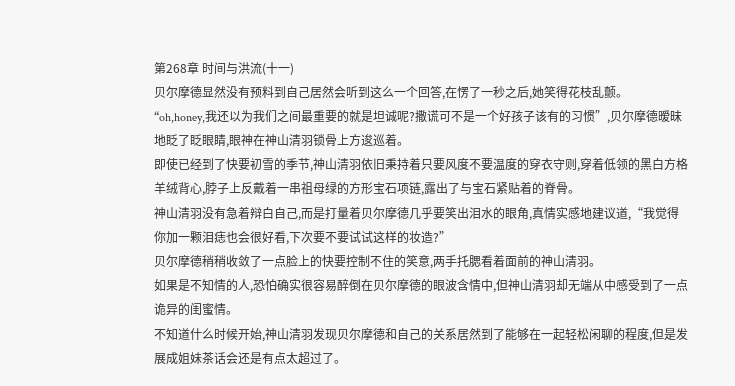第268章 时间与洪流(十一)
贝尔摩德显然没有预料到自己居然会听到这么一个回答,在愣了一秒之后,她笑得花枝乱颤。
“oh,honey,我还以为我们之间最重要的就是坦诚呢?撒谎可不是一个好孩子该有的习惯”,贝尔摩德暧昧地眨了眨眼睛,眼神在神山清羽锁骨上方逡巡着。
即使已经到了快要初雪的季节,神山清羽依旧秉持着只要风度不要温度的穿衣守则,穿着低领的黑白方格羊绒背心,脖子上反戴着一串祖母绿的方形宝石项链,露出了与宝石紧贴着的脊骨。
神山清羽没有急着辩白自己,而是打量着贝尔摩德几乎要笑出泪水的眼角,真情实感地建议道,“我觉得你加一颗泪痣也会很好看,下次要不要试试这样的妆造?”
贝尔摩德稍稍收敛了一点脸上的快要控制不住的笑意,两手托腮看着面前的神山清羽。
如果是不知情的人,恐怕确实很容易醉倒在贝尔摩德的眼波含情中,但神山清羽却无端从中感受到了一点诡异的闺蜜情。
不知道什么时候开始,神山清羽发现贝尔摩德和自己的关系居然到了能够在一起轻松闲聊的程度,但是发展成姐妹茶话会还是有点太超过了。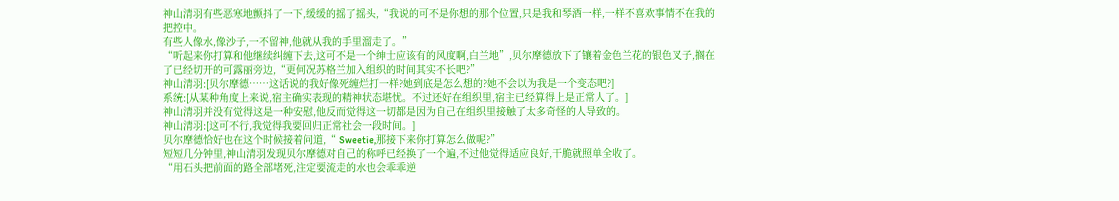神山清羽有些恶寒地颤抖了一下,缓缓的摇了摇头,“我说的可不是你想的那个位置,只是我和琴酒一样,一样不喜欢事情不在我的把控中。
有些人像水,像沙子,一不留神,他就从我的手里溜走了。”
“听起来你打算和他继续纠缠下去,这可不是一个绅士应该有的风度啊,白兰地”,贝尔摩德放下了镶着金色兰花的银色叉子,搁在了已经切开的可露丽旁边,“更何况苏格兰加入组织的时间其实不长吧?”
神山清羽:[贝尔摩德……这话说的我好像死缠烂打一样?她到底是怎么想的?她不会以为我是一个变态吧?]
系统:[从某种角度上来说,宿主确实表现的精神状态堪忧。不过还好在组织里,宿主已经算得上是正常人了。]
神山清羽并没有觉得这是一种安慰,他反而觉得这一切都是因为自己在组织里接触了太多奇怪的人导致的。
神山清羽:[这可不行,我觉得我要回归正常社会一段时间。]
贝尔摩德恰好也在这个时候接着问道,“ Sweetie,那接下来你打算怎么做呢?”
短短几分钟里,神山清羽发现贝尔摩德对自己的称呼已经换了一个遍,不过他觉得适应良好,干脆就照单全收了。
“用石头把前面的路全部堵死,注定要流走的水也会乖乖逆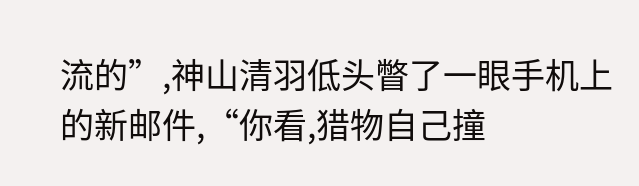流的”,神山清羽低头瞥了一眼手机上的新邮件,“你看,猎物自己撞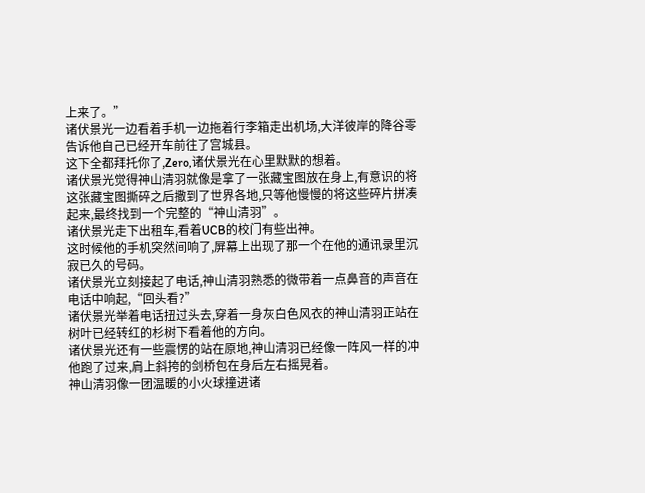上来了。”
诸伏景光一边看着手机一边拖着行李箱走出机场,大洋彼岸的降谷零告诉他自己已经开车前往了宫城县。
这下全都拜托你了,Zero,诸伏景光在心里默默的想着。
诸伏景光觉得神山清羽就像是拿了一张藏宝图放在身上,有意识的将这张藏宝图撕碎之后撒到了世界各地,只等他慢慢的将这些碎片拼凑起来,最终找到一个完整的“神山清羽”。
诸伏景光走下出租车,看着UCB的校门有些出神。
这时候他的手机突然间响了,屏幕上出现了那一个在他的通讯录里沉寂已久的号码。
诸伏景光立刻接起了电话,神山清羽熟悉的微带着一点鼻音的声音在电话中响起,“回头看?”
诸伏景光举着电话扭过头去,穿着一身灰白色风衣的神山清羽正站在树叶已经转红的杉树下看着他的方向。
诸伏景光还有一些震愣的站在原地,神山清羽已经像一阵风一样的冲他跑了过来,肩上斜挎的剑桥包在身后左右摇晃着。
神山清羽像一团温暖的小火球撞进诸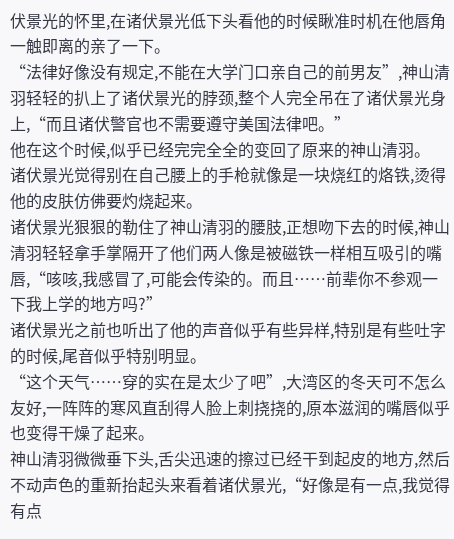伏景光的怀里,在诸伏景光低下头看他的时候瞅准时机在他唇角一触即离的亲了一下。
“法律好像没有规定,不能在大学门口亲自己的前男友”,神山清羽轻轻的扒上了诸伏景光的脖颈,整个人完全吊在了诸伏景光身上,“而且诸伏警官也不需要遵守美国法律吧。”
他在这个时候,似乎已经完完全全的变回了原来的神山清羽。
诸伏景光觉得别在自己腰上的手枪就像是一块烧红的烙铁,烫得他的皮肤仿佛要灼烧起来。
诸伏景光狠狠的勒住了神山清羽的腰肢,正想吻下去的时候,神山清羽轻轻拿手掌隔开了他们两人像是被磁铁一样相互吸引的嘴唇,“咳咳,我感冒了,可能会传染的。而且……前辈你不参观一下我上学的地方吗?”
诸伏景光之前也听出了他的声音似乎有些异样,特别是有些吐字的时候,尾音似乎特别明显。
“这个天气……穿的实在是太少了吧”,大湾区的冬天可不怎么友好,一阵阵的寒风直刮得人脸上刺挠挠的,原本滋润的嘴唇似乎也变得干燥了起来。
神山清羽微微垂下头,舌尖迅速的擦过已经干到起皮的地方,然后不动声色的重新抬起头来看着诸伏景光,“好像是有一点,我觉得有点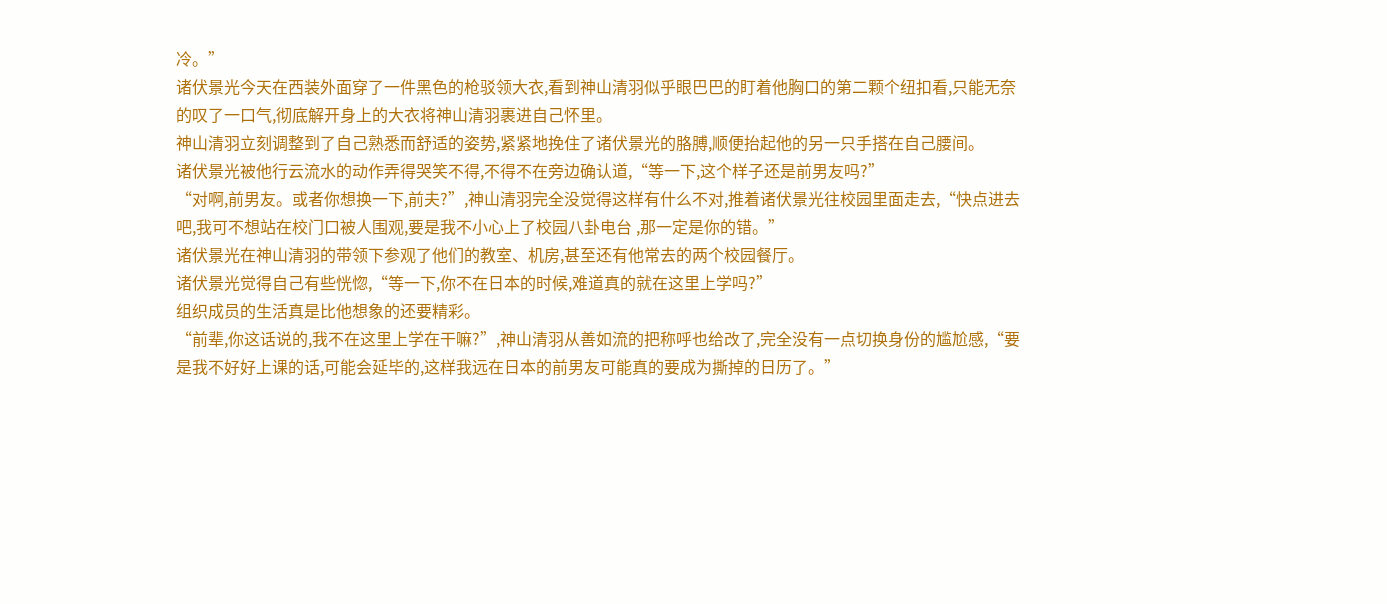冷。”
诸伏景光今天在西装外面穿了一件黑色的枪驳领大衣,看到神山清羽似乎眼巴巴的盯着他胸口的第二颗个纽扣看,只能无奈的叹了一口气,彻底解开身上的大衣将神山清羽裹进自己怀里。
神山清羽立刻调整到了自己熟悉而舒适的姿势,紧紧地挽住了诸伏景光的胳膊,顺便抬起他的另一只手搭在自己腰间。
诸伏景光被他行云流水的动作弄得哭笑不得,不得不在旁边确认道,“等一下,这个样子还是前男友吗?”
“对啊,前男友。或者你想换一下,前夫?”,神山清羽完全没觉得这样有什么不对,推着诸伏景光往校园里面走去,“快点进去吧,我可不想站在校门口被人围观,要是我不小心上了校园八卦电台 ,那一定是你的错。”
诸伏景光在神山清羽的带领下参观了他们的教室、机房,甚至还有他常去的两个校园餐厅。
诸伏景光觉得自己有些恍惚,“等一下,你不在日本的时候,难道真的就在这里上学吗?”
组织成员的生活真是比他想象的还要精彩。
“前辈,你这话说的,我不在这里上学在干嘛?”,神山清羽从善如流的把称呼也给改了,完全没有一点切换身份的尴尬感,“要是我不好好上课的话,可能会延毕的,这样我远在日本的前男友可能真的要成为撕掉的日历了。”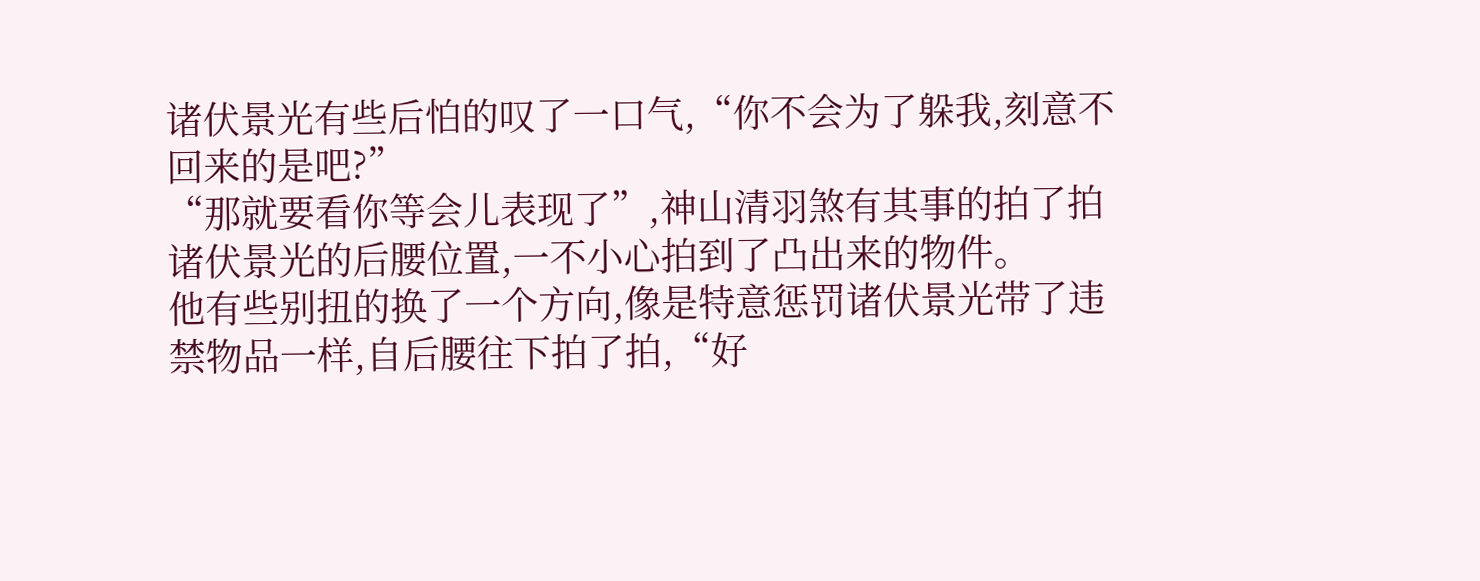诸伏景光有些后怕的叹了一口气,“你不会为了躲我,刻意不回来的是吧?”
“那就要看你等会儿表现了”,神山清羽煞有其事的拍了拍诸伏景光的后腰位置,一不小心拍到了凸出来的物件。
他有些别扭的换了一个方向,像是特意惩罚诸伏景光带了违禁物品一样,自后腰往下拍了拍,“好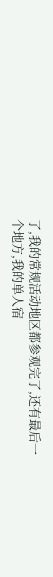了,我的常规活动地区都参观完了,还有最后一个地方,我的单人宿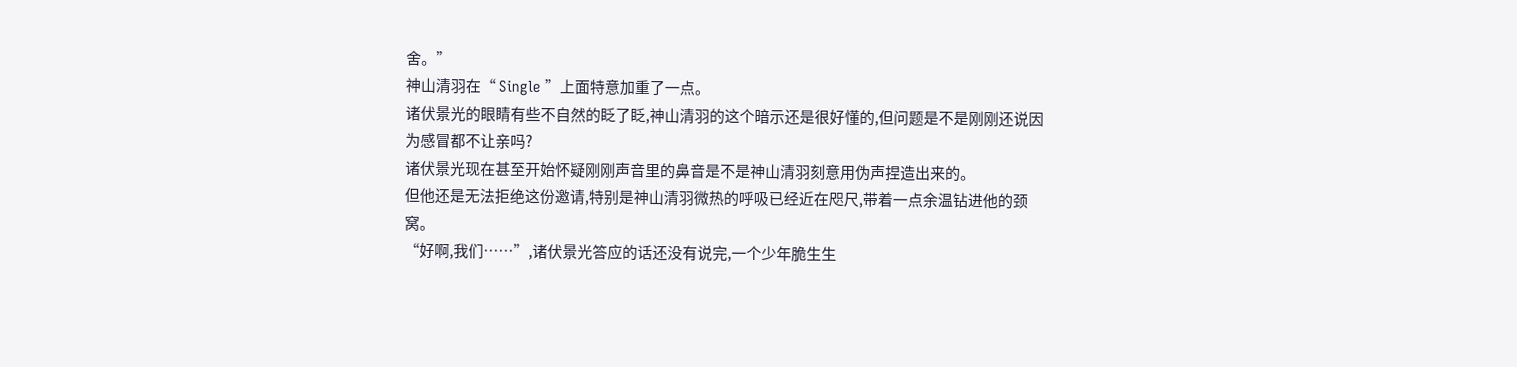舍。”
神山清羽在“ Single ”上面特意加重了一点。
诸伏景光的眼睛有些不自然的眨了眨,神山清羽的这个暗示还是很好懂的,但问题是不是刚刚还说因为感冒都不让亲吗?
诸伏景光现在甚至开始怀疑刚刚声音里的鼻音是不是神山清羽刻意用伪声捏造出来的。
但他还是无法拒绝这份邀请,特别是神山清羽微热的呼吸已经近在咫尺,带着一点余温钻进他的颈窝。
“好啊,我们……”,诸伏景光答应的话还没有说完,一个少年脆生生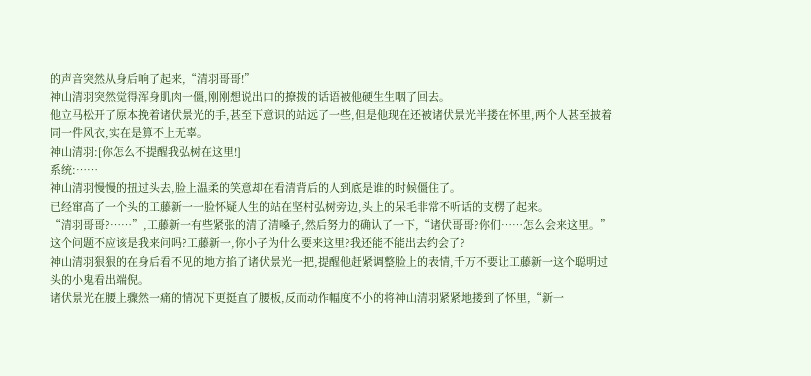的声音突然从身后响了起来,“清羽哥哥!”
神山清羽突然觉得浑身肌肉一僵,刚刚想说出口的撩拨的话语被他硬生生咽了回去。
他立马松开了原本挽着诸伏景光的手,甚至下意识的站远了一些,但是他现在还被诸伏景光半搂在怀里,两个人甚至披着同一件风衣,实在是算不上无辜。
神山清羽:[你怎么不提醒我弘树在这里!]
系统:……
神山清羽慢慢的扭过头去,脸上温柔的笑意却在看清背后的人到底是谁的时候僵住了。
已经窜高了一个头的工藤新一一脸怀疑人生的站在坚村弘树旁边,头上的呆毛非常不听话的支楞了起来。
“清羽哥哥?……”,工藤新一有些紧张的清了清嗓子,然后努力的确认了一下,“诸伏哥哥?你们……怎么会来这里。”
这个问题不应该是我来问吗?工藤新一,你小子为什么要来这里?我还能不能出去约会了?
神山清羽狠狠的在身后看不见的地方掐了诸伏景光一把,提醒他赶紧调整脸上的表情,千万不要让工藤新一这个聪明过头的小鬼看出端倪。
诸伏景光在腰上骤然一痛的情况下更挺直了腰板,反而动作幅度不小的将神山清羽紧紧地搂到了怀里,“新一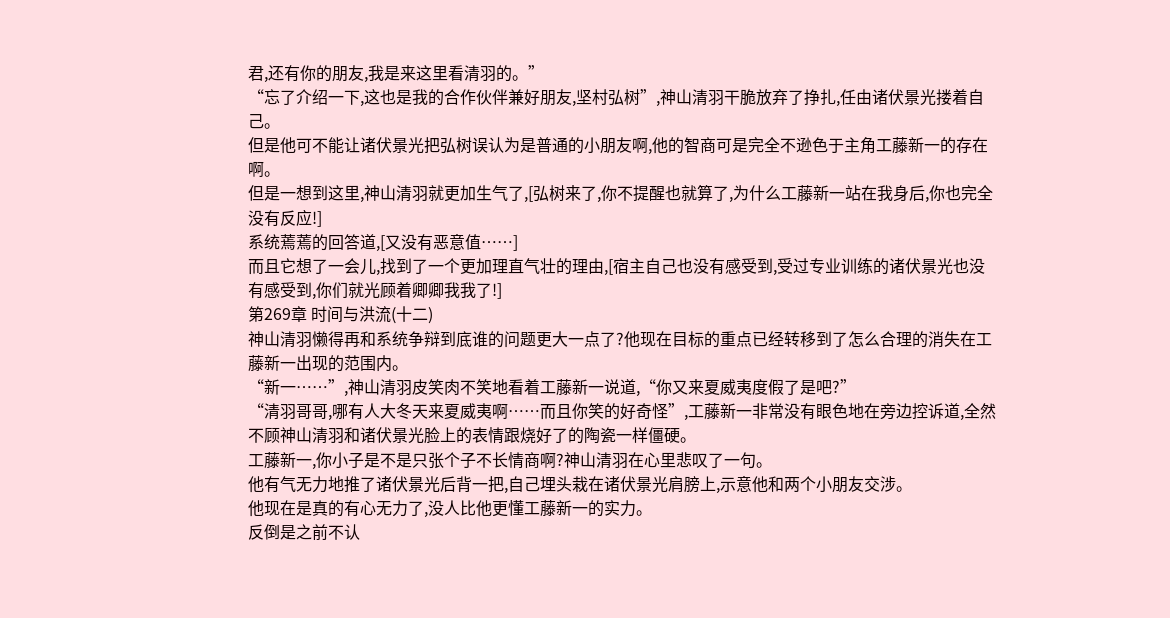君,还有你的朋友,我是来这里看清羽的。”
“忘了介绍一下,这也是我的合作伙伴兼好朋友,坚村弘树”,神山清羽干脆放弃了挣扎,任由诸伏景光搂着自己。
但是他可不能让诸伏景光把弘树误认为是普通的小朋友啊,他的智商可是完全不逊色于主角工藤新一的存在啊。
但是一想到这里,神山清羽就更加生气了,[弘树来了,你不提醒也就算了,为什么工藤新一站在我身后,你也完全没有反应!]
系统蔫蔫的回答道,[又没有恶意值……]
而且它想了一会儿,找到了一个更加理直气壮的理由,[宿主自己也没有感受到,受过专业训练的诸伏景光也没有感受到,你们就光顾着卿卿我我了!]
第269章 时间与洪流(十二)
神山清羽懒得再和系统争辩到底谁的问题更大一点了?他现在目标的重点已经转移到了怎么合理的消失在工藤新一出现的范围内。
“新一……”,神山清羽皮笑肉不笑地看着工藤新一说道,“你又来夏威夷度假了是吧?”
“清羽哥哥,哪有人大冬天来夏威夷啊……而且你笑的好奇怪”,工藤新一非常没有眼色地在旁边控诉道,全然不顾神山清羽和诸伏景光脸上的表情跟烧好了的陶瓷一样僵硬。
工藤新一,你小子是不是只张个子不长情商啊?神山清羽在心里悲叹了一句。
他有气无力地推了诸伏景光后背一把,自己埋头栽在诸伏景光肩膀上,示意他和两个小朋友交涉。
他现在是真的有心无力了,没人比他更懂工藤新一的实力。
反倒是之前不认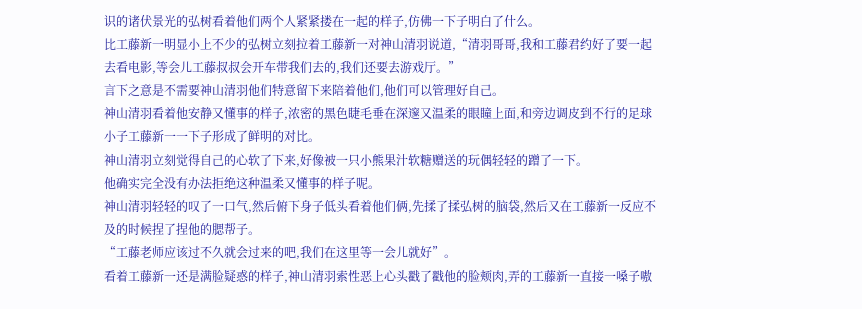识的诸伏景光的弘树看着他们两个人紧紧搂在一起的样子,仿佛一下子明白了什么。
比工藤新一明显小上不少的弘树立刻拉着工藤新一对神山清羽说道,“清羽哥哥,我和工藤君约好了要一起去看电影,等会儿工藤叔叔会开车带我们去的,我们还要去游戏厅。”
言下之意是不需要神山清羽他们特意留下来陪着他们,他们可以管理好自己。
神山清羽看着他安静又懂事的样子,浓密的黑色睫毛垂在深邃又温柔的眼瞳上面,和旁边调皮到不行的足球小子工藤新一一下子形成了鲜明的对比。
神山清羽立刻觉得自己的心软了下来,好像被一只小熊果汁软糖赠送的玩偶轻轻的蹭了一下。
他确实完全没有办法拒绝这种温柔又懂事的样子呢。
神山清羽轻轻的叹了一口气,然后俯下身子低头看着他们俩,先揉了揉弘树的脑袋,然后又在工藤新一反应不及的时候捏了捏他的腮帮子。
“工藤老师应该过不久就会过来的吧,我们在这里等一会儿就好”。
看着工藤新一还是满脸疑惑的样子,神山清羽索性恶上心头戳了戳他的脸颊肉,弄的工藤新一直接一嗓子嗷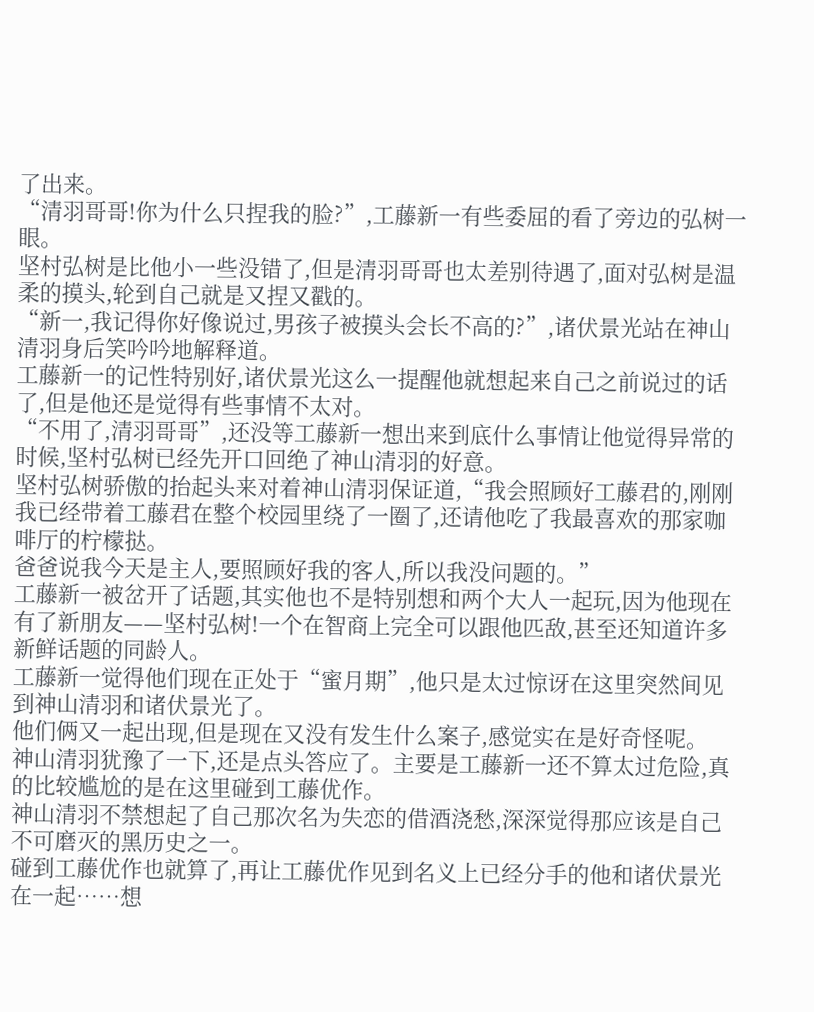了出来。
“清羽哥哥!你为什么只捏我的脸?”,工藤新一有些委屈的看了旁边的弘树一眼。
坚村弘树是比他小一些没错了,但是清羽哥哥也太差别待遇了,面对弘树是温柔的摸头,轮到自己就是又捏又戳的。
“新一,我记得你好像说过,男孩子被摸头会长不高的?”,诸伏景光站在神山清羽身后笑吟吟地解释道。
工藤新一的记性特别好,诸伏景光这么一提醒他就想起来自己之前说过的话了,但是他还是觉得有些事情不太对。
“不用了,清羽哥哥”,还没等工藤新一想出来到底什么事情让他觉得异常的时候,坚村弘树已经先开口回绝了神山清羽的好意。
坚村弘树骄傲的抬起头来对着神山清羽保证道,“我会照顾好工藤君的,刚刚我已经带着工藤君在整个校园里绕了一圈了,还请他吃了我最喜欢的那家咖啡厅的柠檬挞。
爸爸说我今天是主人,要照顾好我的客人,所以我没问题的。”
工藤新一被岔开了话题,其实他也不是特别想和两个大人一起玩,因为他现在有了新朋友——坚村弘树!一个在智商上完全可以跟他匹敌,甚至还知道许多新鲜话题的同龄人。
工藤新一觉得他们现在正处于“蜜月期”,他只是太过惊讶在这里突然间见到神山清羽和诸伏景光了。
他们俩又一起出现,但是现在又没有发生什么案子,感觉实在是好奇怪呢。
神山清羽犹豫了一下,还是点头答应了。主要是工藤新一还不算太过危险,真的比较尴尬的是在这里碰到工藤优作。
神山清羽不禁想起了自己那次名为失恋的借酒浇愁,深深觉得那应该是自己不可磨灭的黑历史之一。
碰到工藤优作也就算了,再让工藤优作见到名义上已经分手的他和诸伏景光在一起……想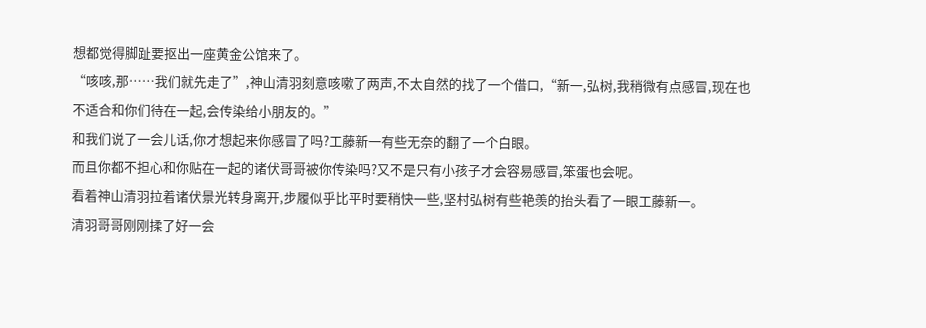想都觉得脚趾要抠出一座黄金公馆来了。
“咳咳,那……我们就先走了”,神山清羽刻意咳嗽了两声,不太自然的找了一个借口,“新一,弘树,我稍微有点感冒,现在也不适合和你们待在一起,会传染给小朋友的。”
和我们说了一会儿话,你才想起来你感冒了吗?工藤新一有些无奈的翻了一个白眼。
而且你都不担心和你贴在一起的诸伏哥哥被你传染吗?又不是只有小孩子才会容易感冒,笨蛋也会呢。
看着神山清羽拉着诸伏景光转身离开,步履似乎比平时要稍快一些,坚村弘树有些艳羡的抬头看了一眼工藤新一。
清羽哥哥刚刚揉了好一会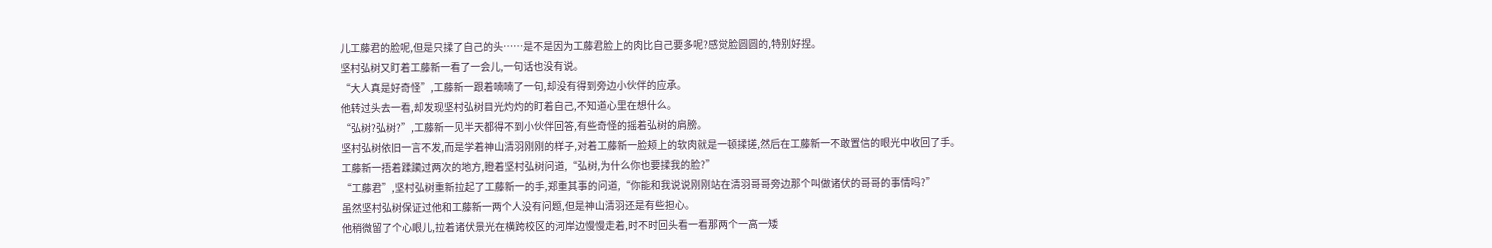儿工藤君的脸呢,但是只揉了自己的头……是不是因为工藤君脸上的肉比自己要多呢?感觉脸圆圆的,特别好捏。
坚村弘树又盯着工藤新一看了一会儿,一句话也没有说。
“大人真是好奇怪”,工藤新一跟着喃喃了一句,却没有得到旁边小伙伴的应承。
他转过头去一看,却发现坚村弘树目光灼灼的盯着自己,不知道心里在想什么。
“弘树?弘树?”,工藤新一见半天都得不到小伙伴回答,有些奇怪的摇着弘树的肩膀。
坚村弘树依旧一言不发,而是学着神山清羽刚刚的样子,对着工藤新一脸颊上的软肉就是一顿揉搓,然后在工藤新一不敢置信的眼光中收回了手。
工藤新一捂着蹂躏过两次的地方,瞪着坚村弘树问道,“弘树,为什么你也要揉我的脸?”
“工藤君”,坚村弘树重新拉起了工藤新一的手,郑重其事的问道,“你能和我说说刚刚站在清羽哥哥旁边那个叫做诸伏的哥哥的事情吗?”
虽然坚村弘树保证过他和工藤新一两个人没有问题,但是神山清羽还是有些担心。
他稍微留了个心眼儿,拉着诸伏景光在横跨校区的河岸边慢慢走着,时不时回头看一看那两个一高一矮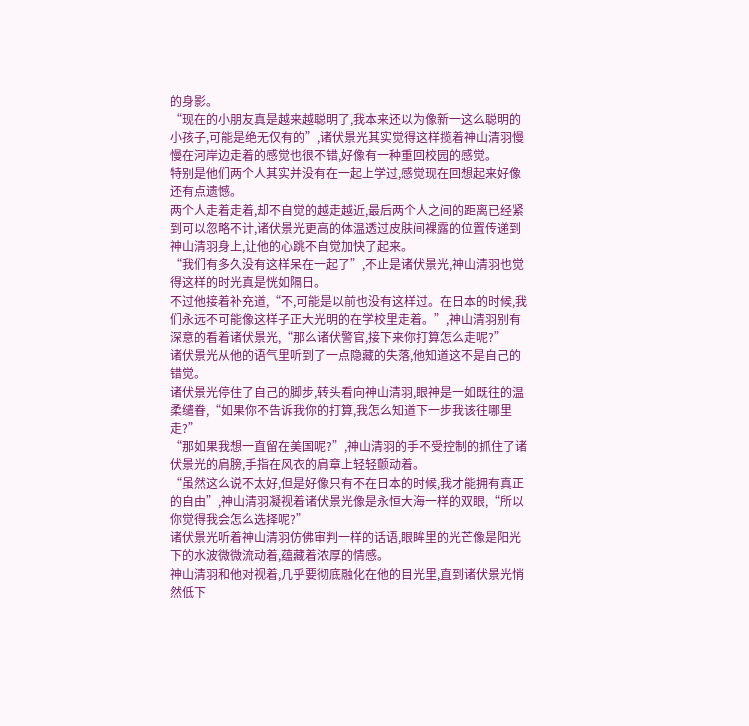的身影。
“现在的小朋友真是越来越聪明了,我本来还以为像新一这么聪明的小孩子,可能是绝无仅有的”,诸伏景光其实觉得这样揽着神山清羽慢慢在河岸边走着的感觉也很不错,好像有一种重回校园的感觉。
特别是他们两个人其实并没有在一起上学过,感觉现在回想起来好像还有点遗憾。
两个人走着走着,却不自觉的越走越近,最后两个人之间的距离已经紧到可以忽略不计,诸伏景光更高的体温透过皮肤间裸露的位置传递到神山清羽身上,让他的心跳不自觉加快了起来。
“我们有多久没有这样呆在一起了”,不止是诸伏景光,神山清羽也觉得这样的时光真是恍如隔日。
不过他接着补充道,“不,可能是以前也没有这样过。在日本的时候,我们永远不可能像这样子正大光明的在学校里走着。”,神山清羽别有深意的看着诸伏景光,“那么诸伏警官,接下来你打算怎么走呢?”
诸伏景光从他的语气里听到了一点隐藏的失落,他知道这不是自己的错觉。
诸伏景光停住了自己的脚步,转头看向神山清羽,眼神是一如既往的温柔缱眷,“如果你不告诉我你的打算,我怎么知道下一步我该往哪里走?”
“那如果我想一直留在美国呢?”,神山清羽的手不受控制的抓住了诸伏景光的肩膀,手指在风衣的肩章上轻轻颤动着。
“虽然这么说不太好,但是好像只有不在日本的时候,我才能拥有真正的自由”,神山清羽凝视着诸伏景光像是永恒大海一样的双眼,“所以你觉得我会怎么选择呢?”
诸伏景光听着神山清羽仿佛审判一样的话语,眼眸里的光芒像是阳光下的水波微微流动着,蕴藏着浓厚的情感。
神山清羽和他对视着,几乎要彻底融化在他的目光里,直到诸伏景光悄然低下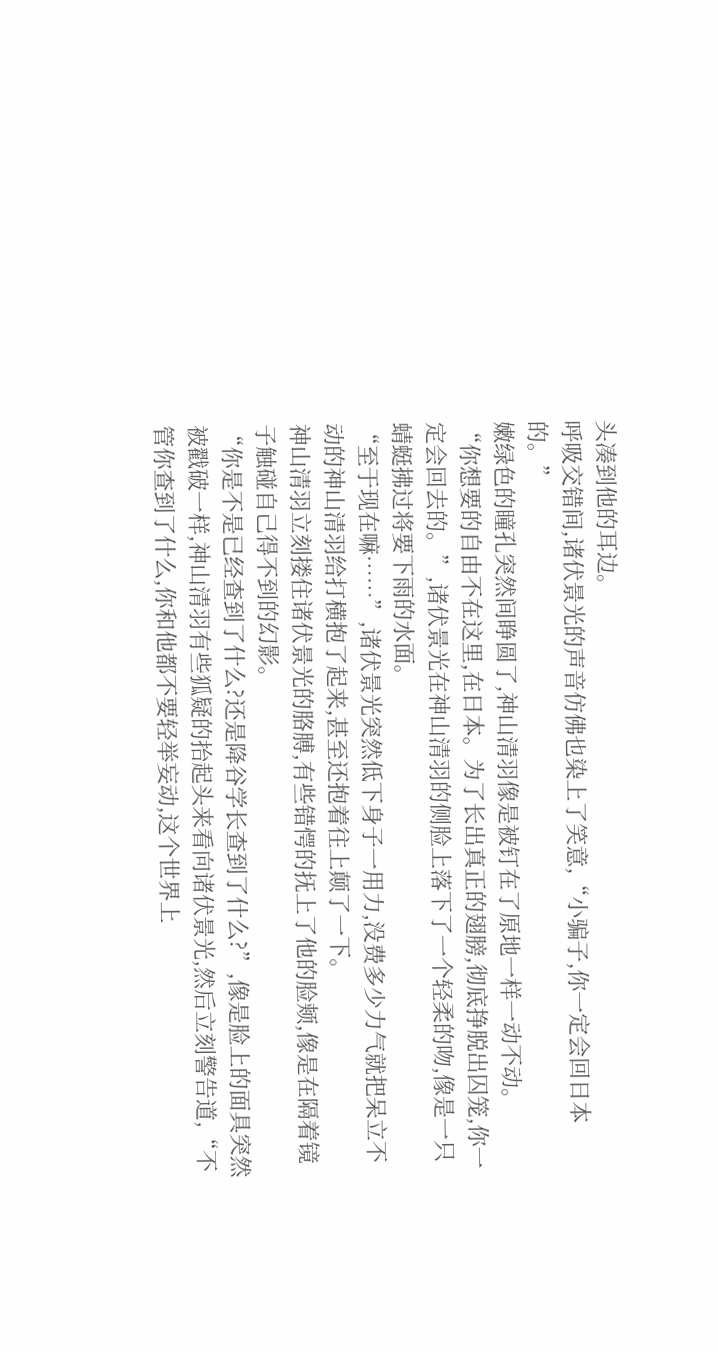头凑到他的耳边。
呼吸交错间,诸伏景光的声音仿佛也染上了笑意,“小骗子,你一定会回日本的。”
嫩绿色的瞳孔突然间睁圆了,神山清羽像是被钉在了原地一样一动不动。
“你想要的自由不在这里,在日本。为了长出真正的翅膀,彻底挣脱出囚笼,你一定会回去的。”,诸伏景光在神山清羽的侧脸上落下了一个轻柔的吻,像是一只蜻蜓拂过将要下雨的水面。
“至于现在嘛……”,诸伏景光突然低下身子一用力,没费多少力气就把呆立不动的神山清羽给打横抱了起来,甚至还抱着往上颠了一下。
神山清羽立刻搂住诸伏景光的胳膊,有些错愕的抚上了他的脸颊,像是在隔着镜子触碰自己得不到的幻影。
“你是不是已经查到了什么?还是降谷学长查到了什么?”,像是脸上的面具突然被戳破一样,神山清羽有些狐疑的抬起头来看向诸伏景光,然后立刻警告道,“不管你查到了什么,你和他都不要轻举妄动,这个世界上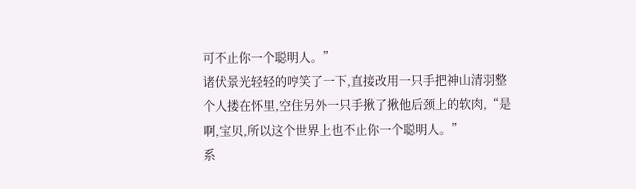可不止你一个聪明人。”
诸伏景光轻轻的哼笑了一下,直接改用一只手把神山清羽整个人搂在怀里,空住另外一只手揪了揪他后颈上的软肉,“是啊,宝贝,所以这个世界上也不止你一个聪明人。”
系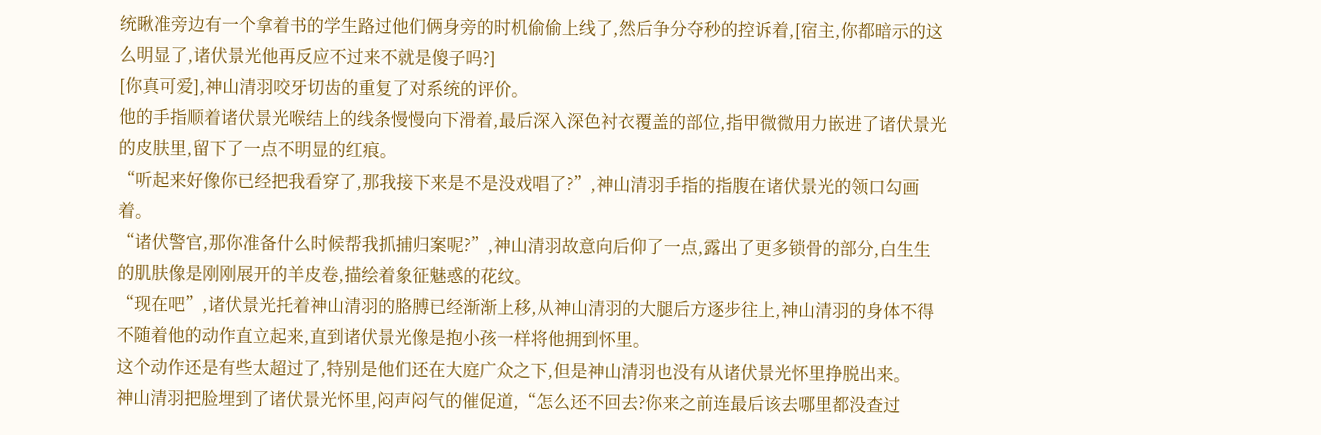统瞅准旁边有一个拿着书的学生路过他们俩身旁的时机偷偷上线了,然后争分夺秒的控诉着,[宿主,你都暗示的这么明显了,诸伏景光他再反应不过来不就是傻子吗?]
[你真可爱],神山清羽咬牙切齿的重复了对系统的评价。
他的手指顺着诸伏景光喉结上的线条慢慢向下滑着,最后深入深色衬衣覆盖的部位,指甲微微用力嵌进了诸伏景光的皮肤里,留下了一点不明显的红痕。
“听起来好像你已经把我看穿了,那我接下来是不是没戏唱了?”,神山清羽手指的指腹在诸伏景光的领口勾画着。
“诸伏警官,那你准备什么时候帮我抓捕归案呢?”,神山清羽故意向后仰了一点,露出了更多锁骨的部分,白生生的肌肤像是刚刚展开的羊皮卷,描绘着象征魅惑的花纹。
“现在吧”,诸伏景光托着神山清羽的胳膊已经渐渐上移,从神山清羽的大腿后方逐步往上,神山清羽的身体不得不随着他的动作直立起来,直到诸伏景光像是抱小孩一样将他拥到怀里。
这个动作还是有些太超过了,特别是他们还在大庭广众之下,但是神山清羽也没有从诸伏景光怀里挣脱出来。
神山清羽把脸埋到了诸伏景光怀里,闷声闷气的催促道,“怎么还不回去?你来之前连最后该去哪里都没查过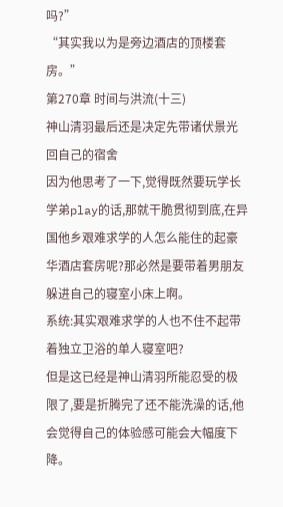吗?”
“其实我以为是旁边酒店的顶楼套房。”
第270章 时间与洪流(十三)
神山清羽最后还是决定先带诸伏景光回自己的宿舍
因为他思考了一下,觉得既然要玩学长学弟play的话,那就干脆贯彻到底,在异国他乡艰难求学的人怎么能住的起豪华酒店套房呢?那必然是要带着男朋友躲进自己的寝室小床上啊。
系统:其实艰难求学的人也不住不起带着独立卫浴的单人寝室吧?
但是这已经是神山清羽所能忍受的极限了,要是折腾完了还不能洗澡的话,他会觉得自己的体验感可能会大幅度下降。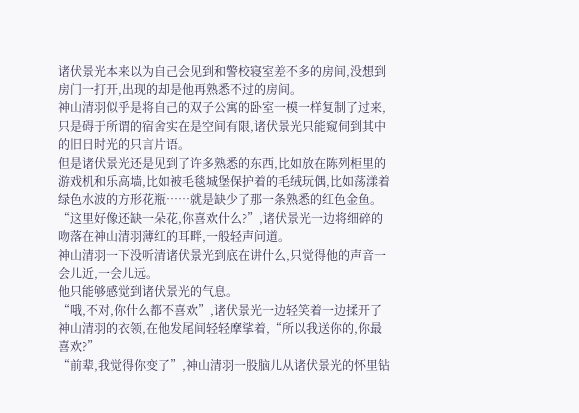诸伏景光本来以为自己会见到和警校寝室差不多的房间,没想到房门一打开,出现的却是他再熟悉不过的房间。
神山清羽似乎是将自己的双子公寓的卧室一模一样复制了过来,只是碍于所谓的宿舍实在是空间有限,诸伏景光只能窥伺到其中的旧日时光的只言片语。
但是诸伏景光还是见到了许多熟悉的东西,比如放在陈列柜里的游戏机和乐高墙,比如被毛毯城堡保护着的毛绒玩偶,比如荡漾着绿色水波的方形花瓶……就是缺少了那一条熟悉的红色金鱼。
“这里好像还缺一朵花,你喜欢什么?”,诸伏景光一边将细碎的吻落在神山清羽薄红的耳畔,一般轻声问道。
神山清羽一下没听清诸伏景光到底在讲什么,只觉得他的声音一会儿近,一会儿远。
他只能够感觉到诸伏景光的气息。
“哦,不对,你什么都不喜欢”,诸伏景光一边轻笑着一边揉开了神山清羽的衣领,在他发尾间轻轻摩挲着,“所以我送你的,你最喜欢?”
“前辈,我觉得你变了”,神山清羽一股脑儿从诸伏景光的怀里钻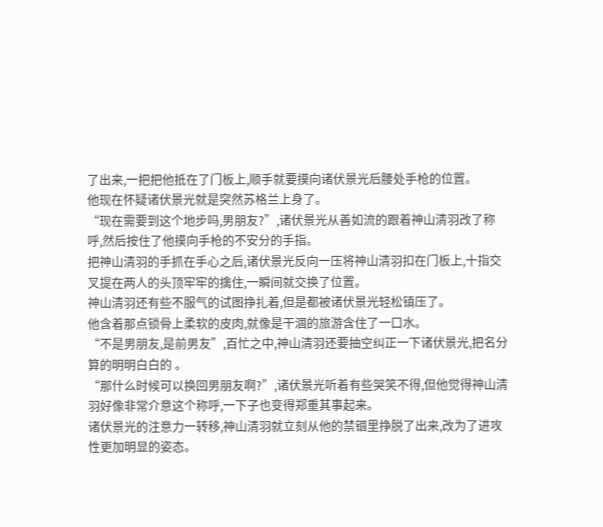了出来,一把把他抵在了门板上,顺手就要摸向诸伏景光后腰处手枪的位置。
他现在怀疑诸伏景光就是突然苏格兰上身了。
“现在需要到这个地步吗,男朋友?”,诸伏景光从善如流的跟着神山清羽改了称呼,然后按住了他摸向手枪的不安分的手指。
把神山清羽的手抓在手心之后,诸伏景光反向一压将神山清羽扣在门板上,十指交叉提在两人的头顶牢牢的擒住,一瞬间就交换了位置。
神山清羽还有些不服气的试图挣扎着,但是都被诸伏景光轻松镇压了。
他含着那点锁骨上柔软的皮肉,就像是干涸的旅游含住了一口水。
“不是男朋友,是前男友”,百忙之中,神山清羽还要抽空纠正一下诸伏景光,把名分算的明明白白的 。
“那什么时候可以换回男朋友啊?”,诸伏景光听着有些哭笑不得,但他觉得神山清羽好像非常介意这个称呼,一下子也变得郑重其事起来。
诸伏景光的注意力一转移,神山清羽就立刻从他的禁锢里挣脱了出来,改为了进攻性更加明显的姿态。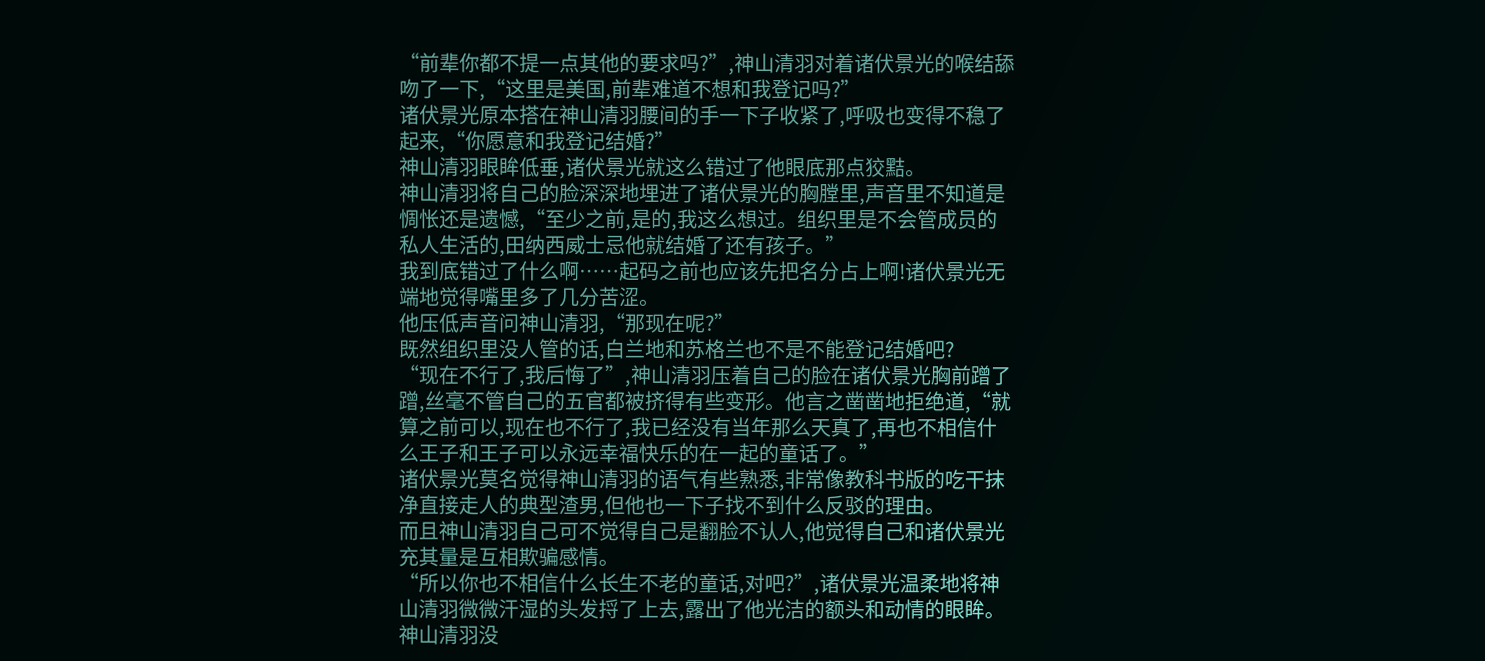“前辈你都不提一点其他的要求吗?”,神山清羽对着诸伏景光的喉结舔吻了一下,“这里是美国,前辈难道不想和我登记吗?”
诸伏景光原本搭在神山清羽腰间的手一下子收紧了,呼吸也变得不稳了起来,“你愿意和我登记结婚?”
神山清羽眼眸低垂,诸伏景光就这么错过了他眼底那点狡黠。
神山清羽将自己的脸深深地埋进了诸伏景光的胸膛里,声音里不知道是惆怅还是遗憾,“至少之前,是的,我这么想过。组织里是不会管成员的私人生活的,田纳西威士忌他就结婚了还有孩子。”
我到底错过了什么啊……起码之前也应该先把名分占上啊!诸伏景光无端地觉得嘴里多了几分苦涩。
他压低声音问神山清羽,“那现在呢?”
既然组织里没人管的话,白兰地和苏格兰也不是不能登记结婚吧?
“现在不行了,我后悔了”,神山清羽压着自己的脸在诸伏景光胸前蹭了蹭,丝毫不管自己的五官都被挤得有些变形。他言之凿凿地拒绝道,“就算之前可以,现在也不行了,我已经没有当年那么天真了,再也不相信什么王子和王子可以永远幸福快乐的在一起的童话了。”
诸伏景光莫名觉得神山清羽的语气有些熟悉,非常像教科书版的吃干抹净直接走人的典型渣男,但他也一下子找不到什么反驳的理由。
而且神山清羽自己可不觉得自己是翻脸不认人,他觉得自己和诸伏景光充其量是互相欺骗感情。
“所以你也不相信什么长生不老的童话,对吧?”,诸伏景光温柔地将神山清羽微微汗湿的头发捋了上去,露出了他光洁的额头和动情的眼眸。
神山清羽没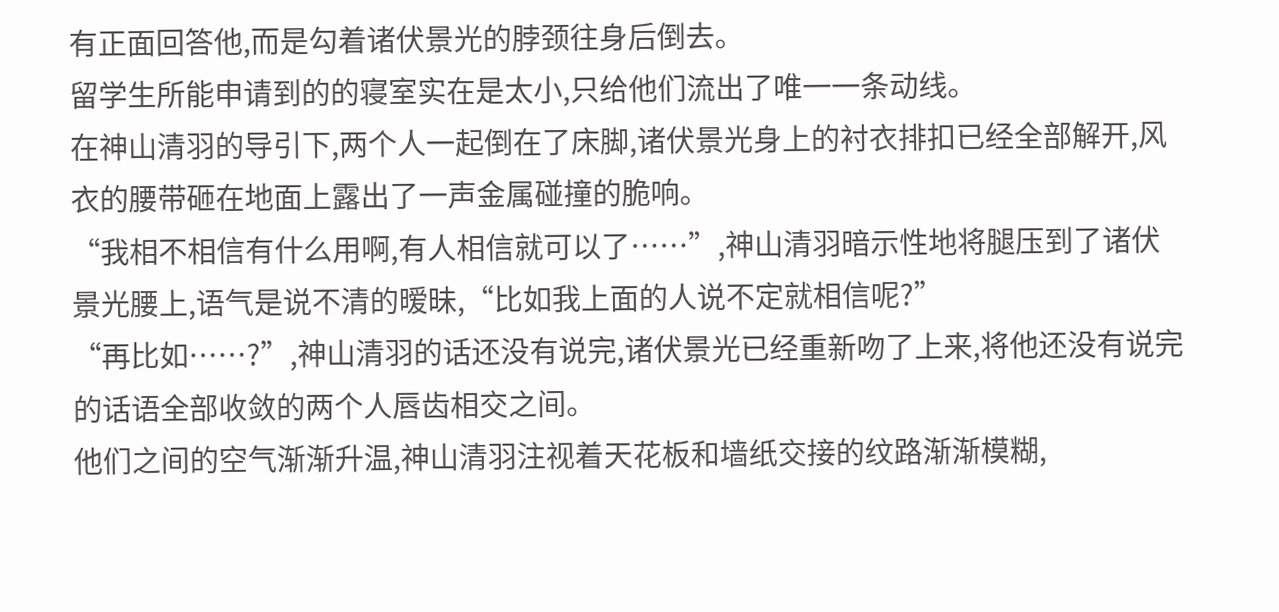有正面回答他,而是勾着诸伏景光的脖颈往身后倒去。
留学生所能申请到的的寝室实在是太小,只给他们流出了唯一一条动线。
在神山清羽的导引下,两个人一起倒在了床脚,诸伏景光身上的衬衣排扣已经全部解开,风衣的腰带砸在地面上露出了一声金属碰撞的脆响。
“我相不相信有什么用啊,有人相信就可以了……”,神山清羽暗示性地将腿压到了诸伏景光腰上,语气是说不清的暧昧,“比如我上面的人说不定就相信呢?”
“再比如……?”,神山清羽的话还没有说完,诸伏景光已经重新吻了上来,将他还没有说完的话语全部收敛的两个人唇齿相交之间。
他们之间的空气渐渐升温,神山清羽注视着天花板和墙纸交接的纹路渐渐模糊,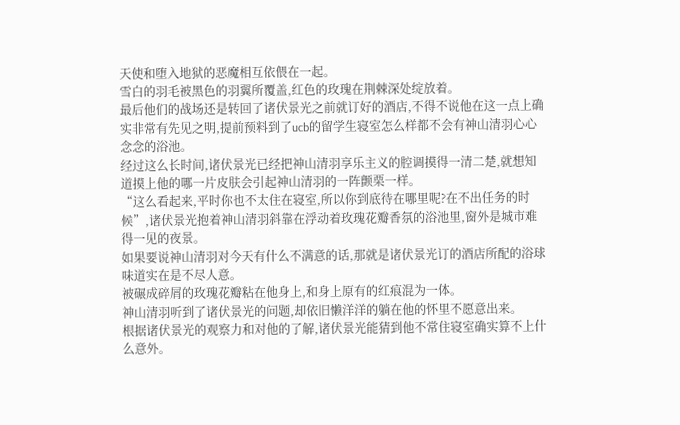天使和堕入地狱的恶魔相互依偎在一起。
雪白的羽毛被黑色的羽翼所覆盖,红色的玫瑰在荆棘深处绽放着。
最后他们的战场还是转回了诸伏景光之前就订好的酒店,不得不说他在这一点上确实非常有先见之明,提前预料到了ucb的留学生寝室怎么样都不会有神山清羽心心念念的浴池。
经过这么长时间,诸伏景光已经把神山清羽享乐主义的腔调摸得一清二楚,就想知道摸上他的哪一片皮肤会引起神山清羽的一阵颤栗一样。
“这么看起来,平时你也不太住在寝室,所以你到底待在哪里呢?在不出任务的时候”,诸伏景光抱着神山清羽斜靠在浮动着玫瑰花瓣香氛的浴池里,窗外是城市难得一见的夜景。
如果要说神山清羽对今天有什么不满意的话,那就是诸伏景光订的酒店所配的浴球味道实在是不尽人意。
被碾成碎屑的玫瑰花瓣粘在他身上,和身上原有的红痕混为一体。
神山清羽听到了诸伏景光的问题,却依旧懒洋洋的躺在他的怀里不愿意出来。
根据诸伏景光的观察力和对他的了解,诸伏景光能猜到他不常住寝室确实算不上什么意外。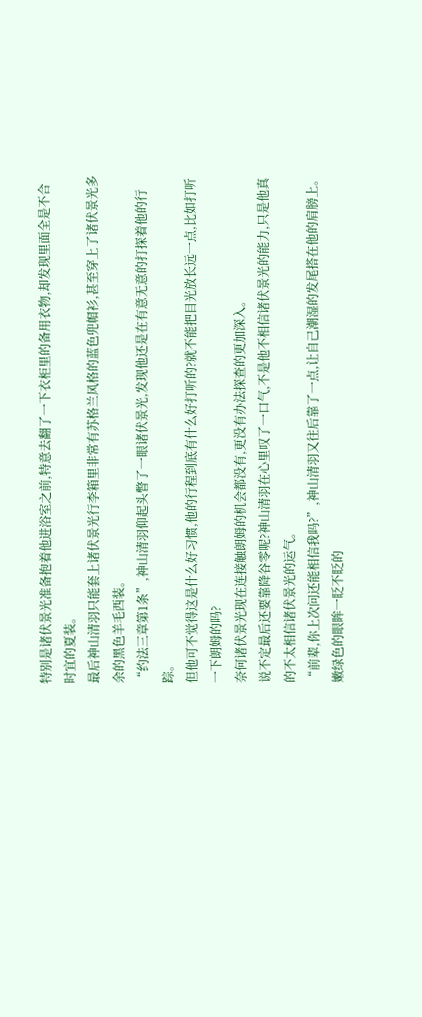特别是诸伏景光准备抱着他进浴室之前,特意去翻了一下衣柜里的备用衣物,却发现里面全是不合时宜的夏装。
最后神山清羽只能套上诸伏景光行李箱里非常有苏格兰风格的蓝色兜帽衫,甚至穿上了诸伏景光多余的黑色羊毛西装。
“约法三章第1条”,神山清羽仰起头瞥了一眼诸伏景光,发现他还是在有意无意的打探着他的行踪。
但他可不觉得这是什么好习惯,他的行程到底有什么好打听的?就不能把目光放长远一点,比如打听一下朗姆的吗?
奈何诸伏景光现在连接触朗姆的机会都没有,更没有办法探查的更加深入。
说不定最后还要靠降谷零呢?神山清羽在心里叹了一口气,不是他不相信诸伏景光的能力,只是他真的不太相信诸伏景光的运气。
“前辈,你上次问还能相信我吗?”,神山清羽又往后靠了一点,让自己潮湿的发尾搭在他的肩膀上。
嫩绿色的眼眸一眨不眨的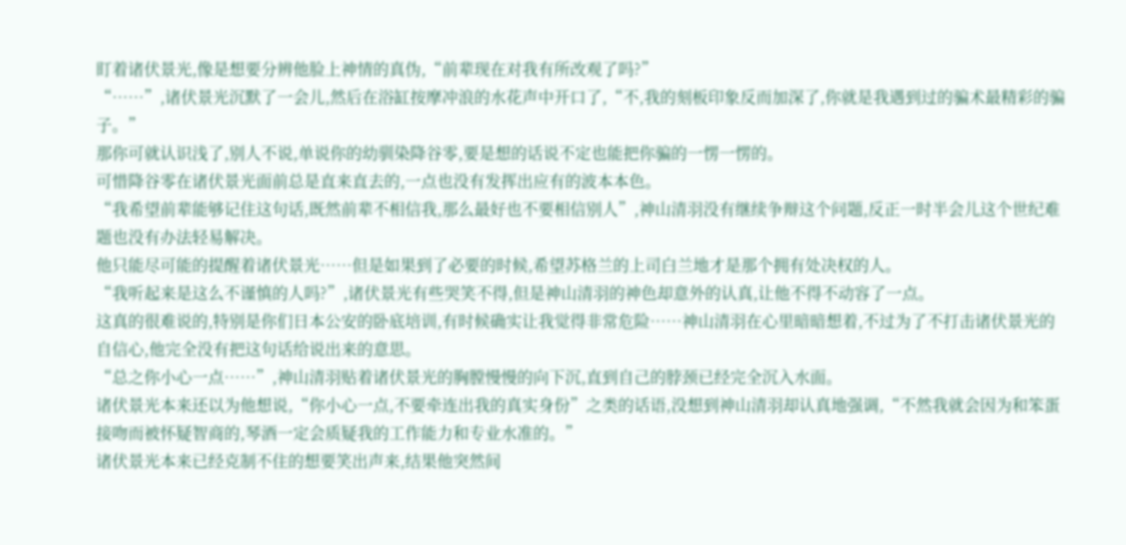盯着诸伏景光,像是想要分辨他脸上神情的真伪,“前辈现在对我有所改观了吗?”
“……”,诸伏景光沉默了一会儿,然后在浴缸按摩冲浪的水花声中开口了,“不,我的刻板印象反而加深了,你就是我遇到过的骗术最精彩的骗子。”
那你可就认识浅了,别人不说,单说你的幼驯染降谷零,要是想的话说不定也能把你骗的一愣一愣的。
可惜降谷零在诸伏景光面前总是直来直去的,一点也没有发挥出应有的波本本色。
“我希望前辈能够记住这句话,既然前辈不相信我,那么最好也不要相信别人”,神山清羽没有继续争辩这个问题,反正一时半会儿这个世纪难题也没有办法轻易解决。
他只能尽可能的提醒着诸伏景光……但是如果到了必要的时候,希望苏格兰的上司白兰地才是那个拥有处决权的人。
“我听起来是这么不谨慎的人吗?”,诸伏景光有些哭笑不得,但是神山清羽的神色却意外的认真,让他不得不动容了一点。
这真的很难说的,特别是你们日本公安的卧底培训,有时候确实让我觉得非常危险……神山清羽在心里暗暗想着,不过为了不打击诸伏景光的自信心,他完全没有把这句话给说出来的意思。
“总之你小心一点……”,神山清羽贴着诸伏景光的胸膛慢慢的向下沉,直到自己的脖颈已经完全沉入水面。
诸伏景光本来还以为他想说,“你小心一点,不要牵连出我的真实身份”之类的话语,没想到神山清羽却认真地强调,“不然我就会因为和笨蛋接吻而被怀疑智商的,琴酒一定会质疑我的工作能力和专业水准的。”
诸伏景光本来已经克制不住的想要笑出声来,结果他突然间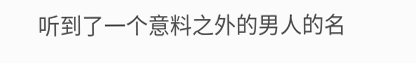听到了一个意料之外的男人的名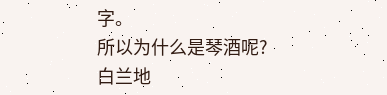字。
所以为什么是琴酒呢?白兰地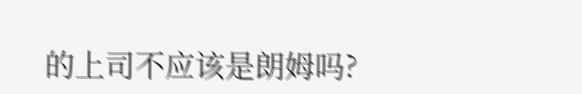的上司不应该是朗姆吗?